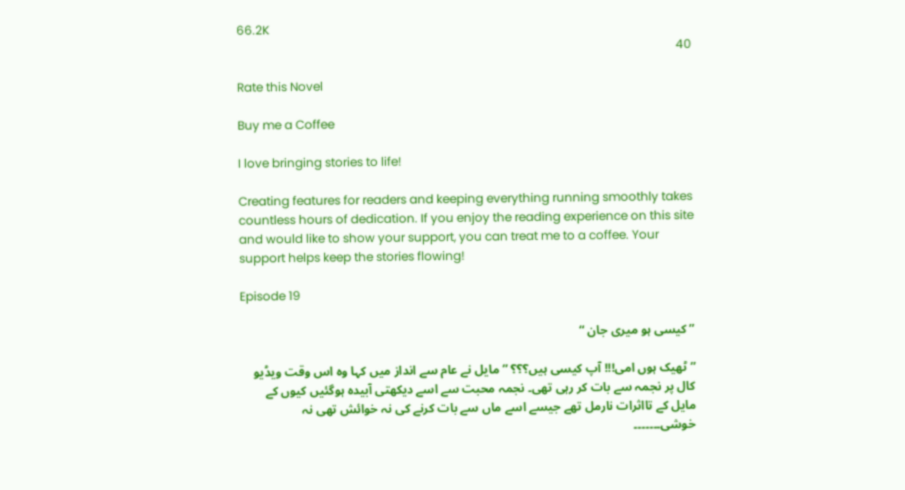66.2K
40

Rate this Novel

Buy me a Coffee

I love bringing stories to life!

Creating features for readers and keeping everything running smoothly takes countless hours of dedication. If you enjoy the reading experience on this site and would like to show your support, you can treat me to a coffee. Your support helps keep the stories flowing!

Episode 19

” کیسی ہو میری جان “

” ٹھیک ہوں امی!!! آپ کیسی ہیں؟؟؟ ” مایل نے عام سے انداز میں کہا وہ اس وقت ویڈیو کال پر نجمہ سے بات کر رہی تھی۔ نجمہ محبت سے اسے دیکھتی آبیدہ ہوگئیں کیوں کے مایل کے تااثرات نارمل تھے جیسے اسے ماں سے بات کرنے کی نہ خوائش تھی نہ خوشی۔۔۔۔۔۔۔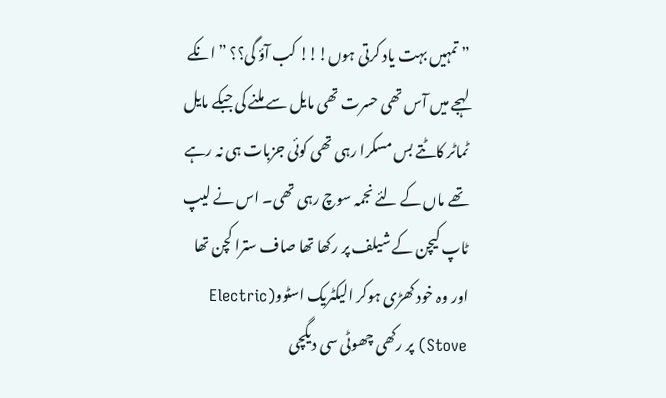” تمہیں بہت یاد کرتی ہوں!!! کب آؤ گی؟؟ ” انکے لہجے میں آس تھی حسرت تھی مایل سے ملنے کی جبکے مایل ٹماٹر کاٹتے بس مسکرا رہی تھی کوئی جزبات ہی نہ رہے تھے ماں کے لئے نجمہ سوچ رہی تھی۔ اس نے لیپ ٹاپ کیچن کے شیلف پر رکھا تھا صاف سترا کچن تھا اور وہ خود کھڑی ہوکر الیکٹریک اسٹوو(Electric Stove) پر رکھی چھوٹی سی دیگچی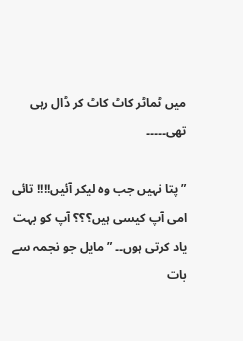میں ٹماٹر کاٹ کاٹ کر ڈال رہی تھی۔۔۔۔۔

” پتا نہیں جب وہ لیکر آئیں!!!! تائی امی آپ کیسی ہیں؟؟؟ آپ کو بہت یاد کرتی ہوں۔۔ ” مایل جو نجمہ سے بات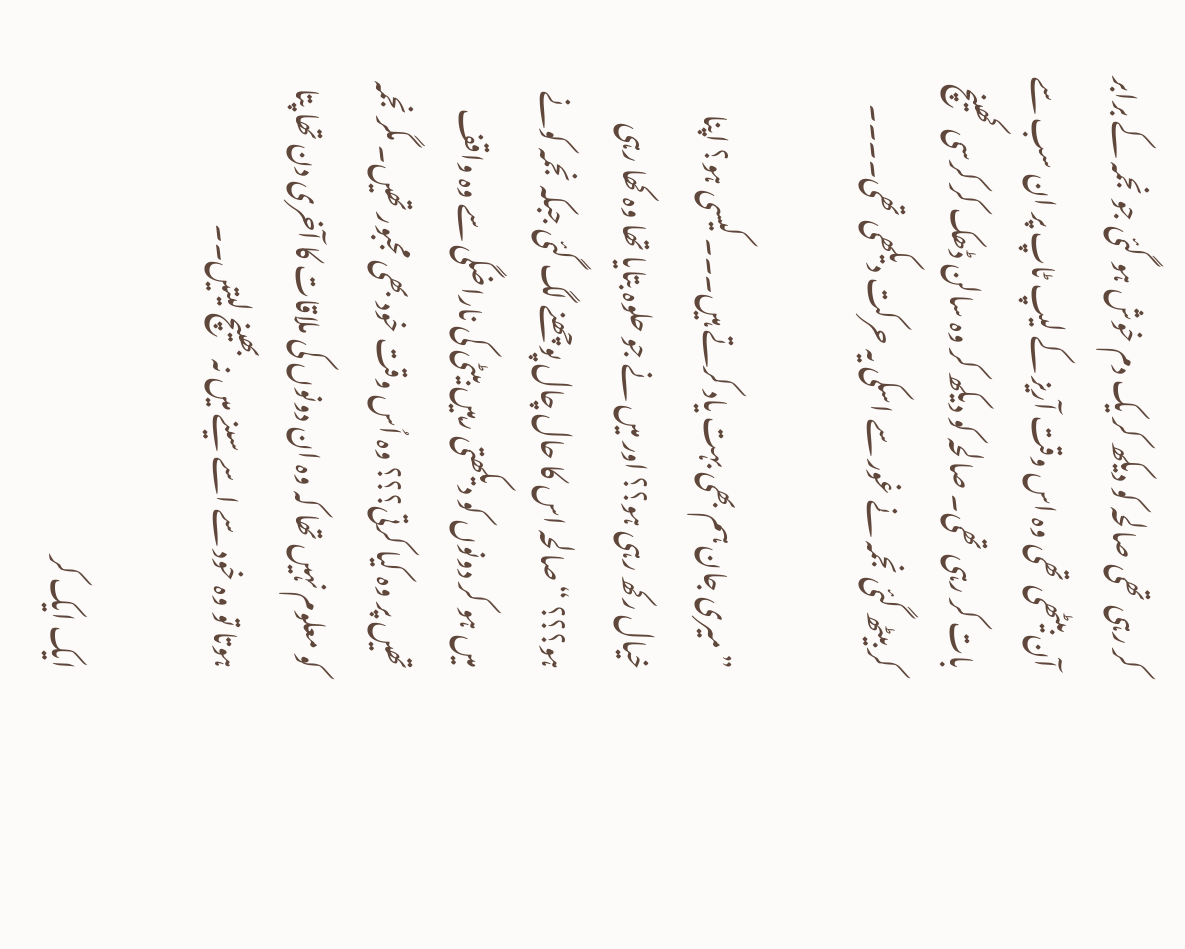کر رہی تھی صالحہ کو دیکھ کر یک دم خوش ہو گئی جو نجمہ کے برابر آن بیٹھی تھی وہ اس وقت آریز کے لیپ ٹاپ پر ان سب سے بات کر رہی تھی۔ صالحہ کو دیکھ کر وہ سالن ڈھک کر کرسی کھینچ کر بیٹھ گئی نجمہ نے غور سے اسکی یہ حرکت دیکھی تھی۔۔۔۔

” میری جان ہم بھی بہت یاد کرتے ہیں۔۔۔ کیسی ہو؟ اپنا خیال رکھ رہی ہو؟؟ اور میں نے جو حلوہ بتایا تھا وہ کھا رہی ہو؟؟؟ “صالحہ اس کا حال چال پوچھنے لگ گئی جبکہ نجمہ کونے میں ہو کر دونوں کو دیکھتی رہیں بیٹی کی ناراضگی سے وہ واقف تھیں پر وہ کیا کرتی؟؟؟ وہ اُس وقت خود بھی مجبور تھیں۔ مگر نجمہ کو معلوم نہیں تھا کہ وہ ان دونوں کی ملاقات کا آخری دن تھا پتا ہوتا تو وہ خود سے اسے سینے میں نہ بھینچ لیتیں۔۔

ایک ایک کر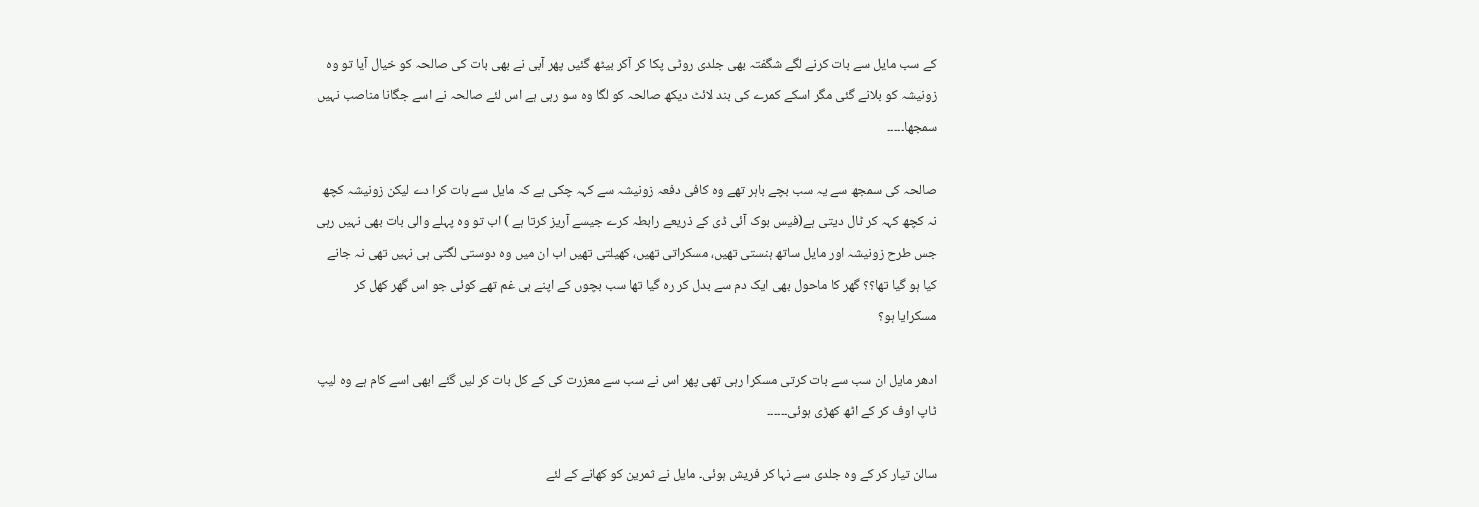کے سب مایل سے بات کرنے لگے شگفتہ بھی جلدی روٹی پکا کر آکر بیٹھ گئیں پھر آبی نے بھی بات کی صالحہ کو خیال آیا تو وہ زونیشہ کو بلانے گئی مگر اسکے کمرے کی بند لائٹ دیکھ صالحہ کو لگا وہ سو رہی ہے اس لئے صالحہ نے اسے جگانا مناصب نہیں سمجھا۔۔۔۔۔

صالحہ کی سمجھ سے یہ سب بچے باہر تھے وہ کافی دفعہ زونیشہ سے کہہ چکی ہے کہ مایل سے بات کرا دے لیکن زونیشہ کچھ نہ کچھ کہہ کر ٹال دیتی ہے(فیس بوک آئی ڈی کے ذریعے رابطہ کرے جیسے آریز کرتا ہے ) اب تو وہ پہلے والی بات بھی نہیں رہی جس طرح زونیشہ اور مایل ساتھ ہنستی تھیں، مسکراتی تھیں، کھیلتی تھیں اب ان میں وہ دوستی لگتی ہی نہیں تھی نہ جانے کیا ہو گیا تھا؟؟ گھر کا ماحول بھی ایک دم سے بدل کر رہ گیا تھا سب بچوں کے اپنے ہی غم تھے کوئی جو اس گھر کھل کر مسکرایا ہو؟

ادھر مایل ان سب سے بات کرتی مسکرا رہی تھی پھر اس نے سب سے معزرت کی کے کل بات کر لیں گئے ابھی اسے کام ہے وہ لیپ ٹاپ اوف کر کے اٹھ کھڑی ہوئی۔۔۔۔۔۔

سالن تیار کر کے وہ جلدی سے نہا کر فریش ہوئی۔ مایل نے ثمرین کو کھانے کے لئے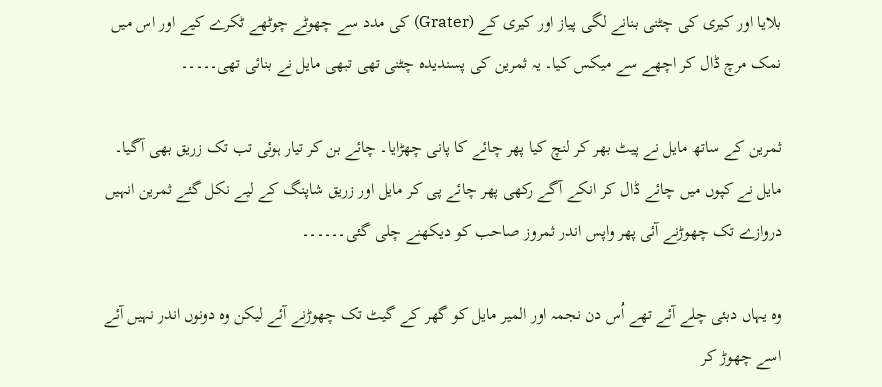بلایا اور کیری کی چٹنی بنانے لگی پیاز اور کیری کے (Grater) کی مدد سے چھوٹے چوٹھے ٹکرے کیے اور اس میں نمک مرچ ڈال کر اچھے سے میکس کیا۔ یہ ثمرین کی پسندیدہ چٹنی تھی تبھی مایل نے بنائی تھی۔۔۔۔۔

ثمرین کے ساتھ مایل نے پیٹ بھر کر لنچ کیا پھر چائے کا پانی چھڑایا۔ چائے بن کر تیار ہوئی تب تک زریق بھی آگیا۔ مایل نے کپوں میں چائے ڈال کر انکے آگے رکھی پھر چائے پی کر مایل اور زریق شاپنگ کے لیے نکل گئے ثمرین انہیں دروازے تک چھوڑنے آئی پھر واپس اندر ثمروز صاحب کو دیکھنے چلی گئی۔۔۔۔۔۔

وہ یہاں دبئی چلے آئے تھے اُس دن نجمہ اور المیر مایل کو گھر کے گیٹ تک چھوڑنے آئے لیکن وہ دونوں اندر نہیں آئے اسے چھوڑ کر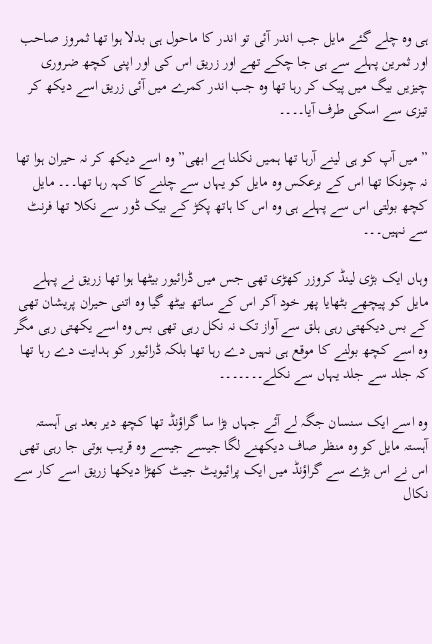ہی وہ چلے گئے مایل جب اندر آئی تو اندر کا ماحول ہی بدلا ہوا تھا ثمروز صاحب اور ثمرین پہلے سے ہی جا چکے تھے اور زریق اس کی اور اپنی کچھ ضروری چیزیں بیگ میں پیک کر رہا تھا وہ جب اندر کمرے میں آئی زریق اسے دیکھ کر تیزی سے اسکی طرف آیا۔۔۔۔

” میں آپ کو ہی لینے آرہا تھا ہمیں نکلنا ہے ابھی” وہ اسے دیکھ کر نہ حیران ہوا تھا نہ چونکا تھا اس کے برعکس وہ مایل کو یہاں سے چلنے کا کہہ رہا تھا۔۔۔ مایل کچھ بولتی اس سے پہلے ہی وہ اس کا ہاتھ پکڑ کے بیک ڈور سے نکلا تھا فرنٹ سے نہیں۔۔۔

وہاں ایک بڑی لینڈ کروزر کھڑی تھی جس میں ڈرائیور بیٹھا ہوا تھا زریق نے پہلے مایل کو پیچھے بٹھایا پھر خود آکر اس کے ساتھ بیٹھ گیا وہ اتنی حیران پریشان تھی کے بس دیکھتی رہی ہلق سے آواز تک نہ نکل رہی تھی بس وہ اسے یکھتی رہی مگر وہ اسے کچھ بولنے کا موقع ہی نہیں دے رہا تھا بلکہ ڈرائیور کو ہدایت دے رہا تھا کہ جلد سے جلد یہاں سے نکلے۔۔۔۔۔۔۔

وہ اسے ایک سنسان جگہ لے آئے جہاں بڑا سا گراؤنڈ تھا کچھ دیر بعد ہی آہستہ آہستہ مایل کو وہ منظر صاف دیکھنے لگا جیسے جیسے وہ قریب ہوتی جا رہی تھی اس نے اس بڑے سے گراؤنڈ میں ایک پرائیویٹ جیٹ کھڑا دیکھا زریق اسے کار سے نکال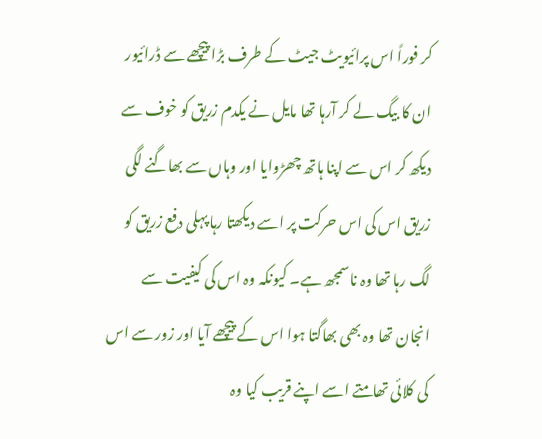کر فوراً اس پرائیویٹ جیٹ کے طرف بڑا پیچھے سے ڈرائیور ان کا بیگ لے کر آرہا تھا مایل نے یکدم زریق کو خوف سے دیکھ کر اس سے اپنا ہاتھ چھڑوایا اور وہاں سے بھاگنے لگی زریق اس کی اس حرکت پر اسے دیکھتا رہا پہلی دفع زریق کو لگ رہا تھا وہ ناسمجھ ہے۔ کیونکہ وہ اس کی کیفیت سے انجان تھا وہ بھی بھاگتا ہوا اس کے پیچھے آیا اور زور سے اس کی کلائی تھامتے اسے اپنے قریب کیا وہ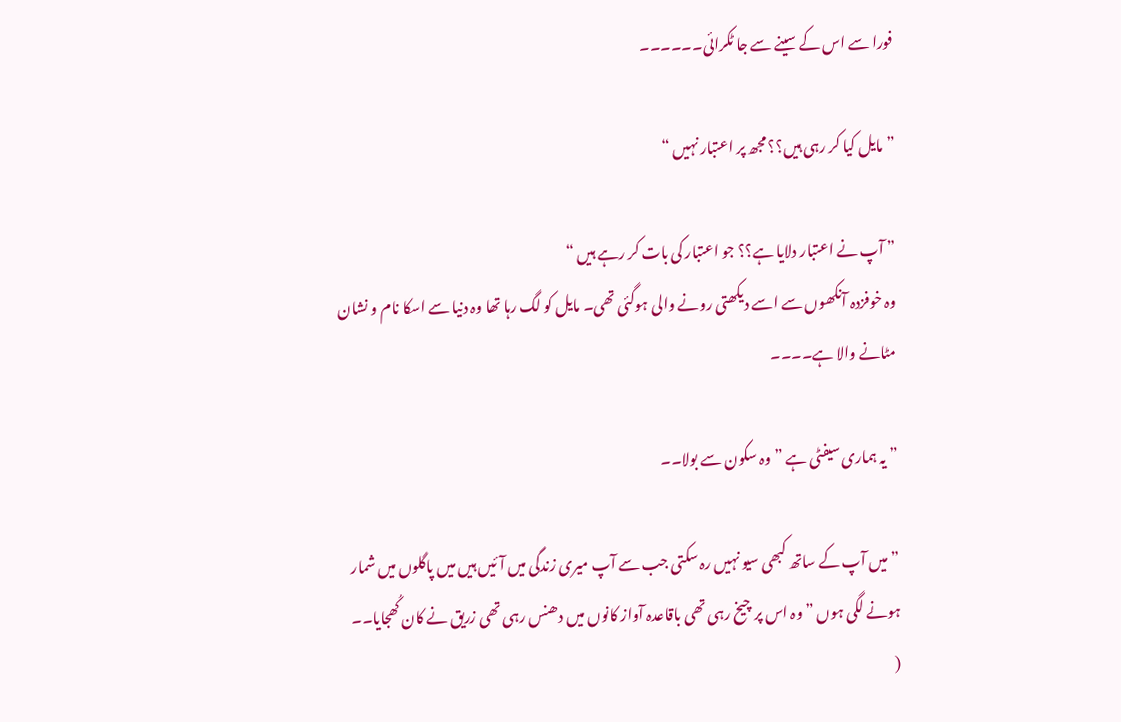فورا سے اس کے سینے سے جا ٹکرائی۔۔۔۔۔۔

” مایل کیا کر رہی ہیں؟؟ مجھ پر اعتبار نہیں “

” آپ نے اعتبار دلایا ہے؟؟ جو اعتبار کی بات کر رہے ہیں “
وہ خوفزدہ آنکھوں سے اسے دیکھتی رونے والی ہوگئی تھی۔ مایل کو لگ رہا تھا وہ دنیا سے اسکا نام و نشان مٹانے والا ہے۔۔۔۔

” یہ ہماری سیفٹی ہے ” وہ سکون سے بولا۔۔

” میں آپ کے ساتھ کبھی سیو نہیں رہ سکتی جب سے آپ میری زندگی میں آئیں ہیں میں پاگلوں میں شمار ہونے لگی ہوں ” وہ اس پر چیخ رہی تھی باقاعدہ آواز کانوں میں دھنس رہی تھی زریق نے کان کُھجایا۔۔
(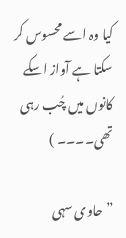کیا وہ اسے محسوس کر سکتا ہے آواز اسکے کانوں میں چُب رہی تھی۔۔۔۔ )

” حاوی سہی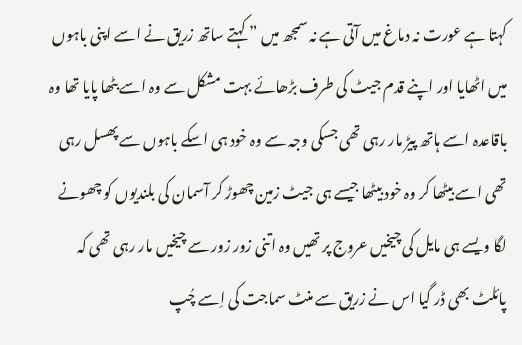کہتا ہے عورت نہ دماغ میں آتی ہے نہ سمجھ میں ” کہتے ساتھ زریق نے اسے اپنی باہوں میں اٹھایا اور اپنے قدم جیٹ کی طرف بڑھائے بہت مشکل سے وہ اسے بٹھا پایا تھا وہ باقاعدہ اسے ہاتھ پیڑ مار رہی تھی جسکی وجہ سے وہ خود ہی اسکے باہوں سے پھسل رہی تھی اسے بیٹھا کر وہ خود بیٹھا جیسے ہی جیٹ زمین چھوڑ کر آسمان کی بلندیوں کو چھونے لگا ویسے ہی مایل کی چیخیں عروج پر تھیں وہ اتنی زور زور سے چیخیں مار رہی تھی کہ پائلٹ بھی ڈر گیا اس نے زریق سے منٹ سماجت کی اِسے چُپ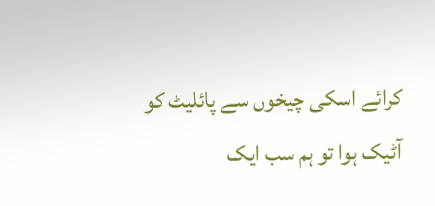کرائے اسکی چیخوں سے پائلیٹ کو آٹیک ہوا تو ہم سب ایک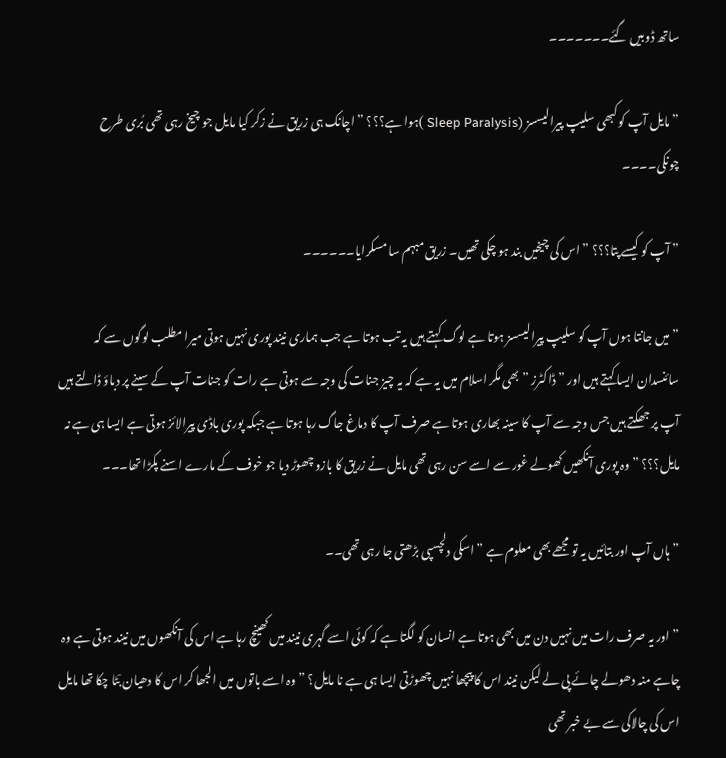ساتھ ڈوبیں گئے۔۔۔۔۔۔۔

” مایل آپ کو کبھی سلیپ پیرالیسسز (Sleep Paralysis )ہوا ہے؟؟؟ ” اچانک ہی زریق نے زکر کیا مایل جو چیخ رہی تھی بُری طرح چونکی۔۔۔۔

” آپ کو کیسے پتا؟؟؟ ” اس کی چیخیں بند ہو چکی تھیں۔ زریق مبہم سا مسکرایا۔۔۔۔۔۔

” میں جانتا ہوں آپ کو سلیپ پیرالیسسز ہوتا ہے لوگ کہتے ہیں یہ تب ہوتا ہے جب ہماری نیند پوری نہیں ہوتی میرا مطلب لوگوں سے کہ سائنسدان ایسا کہتے ہیں اور ” ڈاکٹرز ” بھی مگر اسلام میں یہ ہے کہ یہ چیز جنات کی وجہ سے ہوتی ہے رات کو جنات آپ کے سینے پر دباؤ ڈالتے ہیں آپ پر جھکتے ہیں جس وجہ سے آپ کا سینہ بھاری ہوتا ہے صرف آپ کا دماغ جاگ رہا ہوتا ہے جبکہ پوری باڈی پیرالائز ہوتی ہے ایسا ہی ہے نہ مایل؟؟؟ ” وہ پوری آنکھیں کھولے غور سے اسے سن رہی تھی مایل نے زریق کا بازو چھوڑ دیا جو خوف کے مارے اسنے پکڑا تھا۔۔۔

” ہاں آپ اور بتائیں یہ تو مجھے بھی معلوم ہے ” اسکی دلچسپی بڑھتی جا رہی تھی۔۔

” اور یہ صرف رات میں نہیں دن میں بھی ہوتا ہے انسان کو لگتا ہے کہ کوئی اسے گہری نیند میں کھینچ رہا ہے اس کی آنکھوں میں نیند ہوتی ہے وہ چاہے منہ دھولے چائے پی لے لیکن نیند اس کا پیچھا نہیں چھوڑتی ایسا ہی ہے نا مایل؟ ” وہ اسے باتوں میں الجھا کر اس کا دھیان بٙٹا چکا تھا مایل اس کی چالاکی سے بے خبر تھی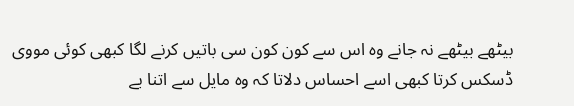بیٹھے بیٹھے نہ جانے وہ اس سے کون کون سی باتیں کرنے لگا کبھی کوئی مووی ڈسکس کرتا کبھی اسے احساس دلاتا کہ وہ مایل سے اتنا بے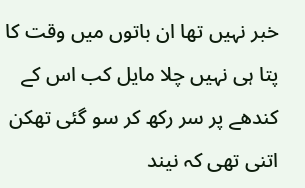خبر نہیں تھا ان باتوں میں وقت کا پتا ہی نہیں چلا مایل کب اس کے کندھے پر سر رکھ کر سو گئی تھکن اتنی تھی کہ نیند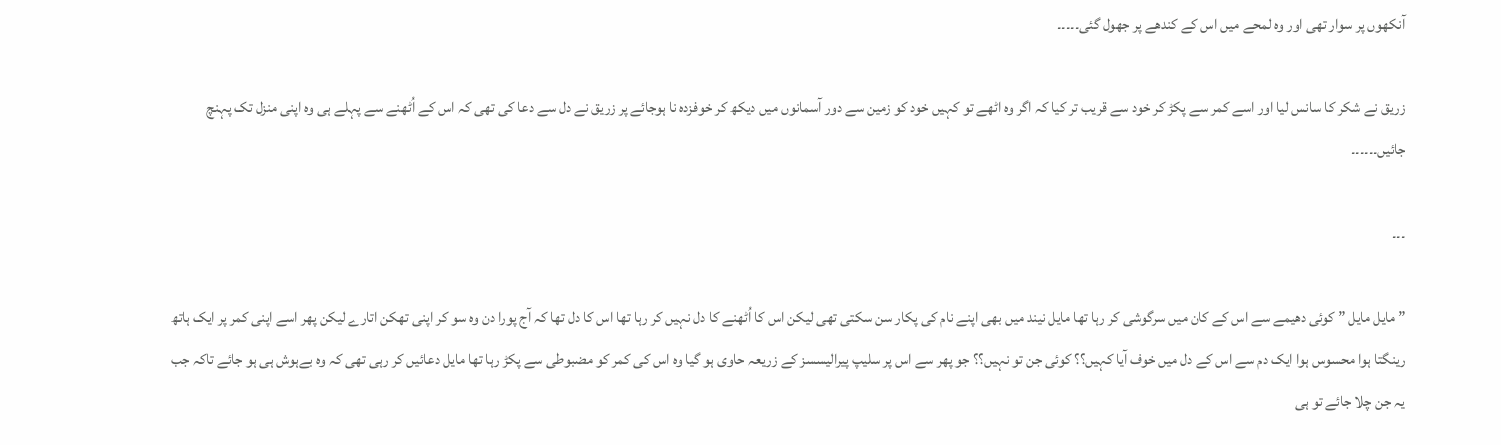آنکھوں پر سوار تھی اور وہ لمحے میں اس کے کندھے پر جھول گئی۔۔۔۔۔

زریق نے شکر کا سانس لیا اور اسے کمر سے پکڑ کر خود سے قریب تر کیا کہ اگر وہ اٹھے تو کہیں خود کو زمین سے دور آسمانوں میں دیکھ کر خوفزدہ نا ہوجائے پر زریق نے دل سے دعا کی تھی کہ اس کے اُٹھنے سے پہلے ہی وہ اپنی منزل تک پہنچ جائیں۔۔۔۔۔۔

۔۔۔

” مایل مایل ” کوئی دھیمے سے اس کے کان میں سرگوشی کر رہا تھا مایل نیند میں بھی اپنے نام کی پکار سن سکتی تھی لیکن اس کا اُٹھنے کا دل نہیں کر رہا تھا اس کا دل تھا کہ آج پورا دن وہ سو کر اپنی تھکن اتارے لیکن پھر اسے اپنی کمر پر ایک ہاتھ رینگتا ہوا محسوس ہوا ایک دم سے اس کے دل میں خوف آیا کہیں؟؟ کوئی جن تو نہیں؟؟ جو پھر سے اس پر سلیپ پیرالیسسز کے زریعہ حاوی ہو گیا وہ اس کی کمر کو مضبوطی سے پکڑ رہا تھا مایل دعائیں کر رہی تھی کہ وہ بےہوش ہی ہو جائے تاکہ جب یہ جن چلا جائے تو ہی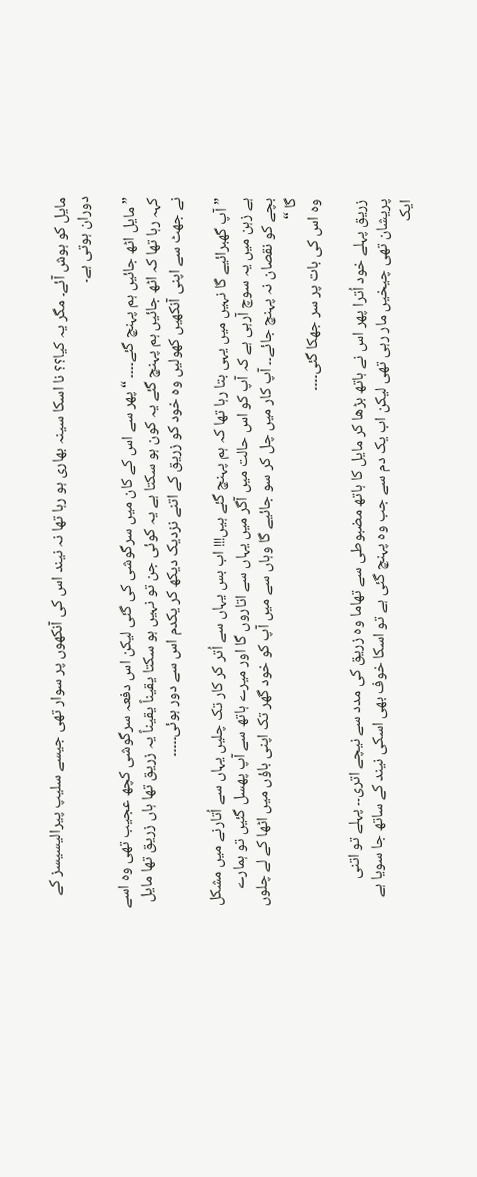مایل کو ہوش آئے۔ مگر یہ کیا؟؟ نا اسکا سینہ بھاری ہو رہا تھا نہ نیند اس کی آنکھوں پر سوار تھی جیسے سلیپ پیرالیسیسز کے دوران ہوتی ہے۔

” مایل اٹھ جائیں ہم پہنچ گئے۔۔۔۔ “پھر سے اس کے کان میں سرگوشی کی گئی لیکن اس دفعہ سرگوشی کچھ عجیب تھی وہ اسے کہہ رہا تھا کہ اٹھ جائیں ہم پہنچ گئے یہ کون ہو سکتا ہے یہ کوئی جن تو نہیں ہو سکتا یقیناً یقیناً یہ زریق تھا ہاں زریق تھا مایل نے جھٹ سے اپنی آنکھیں کھولیں وہ خود کو زریق کے اتنے نزدیک دیکھ کر یکدم اس سے دور ہوئی۔۔۔۔۔

” آپ گھبرائیے گا نہیں میں یہی بتا رہا تھا کہ ہم پہنچ گئے ہیں!!! اب بس یہاں سے اُتر کر کار تک چلیں یہاں سے اُتارنے میں مشکل ہے زہن میں یہ سوچ آرہی ہے کہ آپ کو اس حالت میں آگر میں یہاں سے اتاروں گا اور میرے ہاتھ سے آپ پھسل گئیں تو ہمارے بچے کو نقصان نہ پہنچ جائے۔۔ آپ کار میں چل کر سو جائیے گا وہاں سے میں آپ کو خود گھر تک اپنی باؤں میں اٹھا کے لے چلوں گا “
وہ اس کی بات پر سر جھکا گئی۔۔۔۔

زریق پہلے خود اُترا پھر اس نے ہاتھ بڑھا کر مایل کا ہاتھ مضبوطی سے تھاما وہ زریق کی مدد سے نیچے اتری۔۔ پہلے تو اتنی پریشان تھی چیخیں مار رہی تھی لیکن اب یک دم سے جب وہ پہنچ گئی ہے تو اسکا خوف بھی اسکی نیند کے ساتھ جا سویا ہے ایک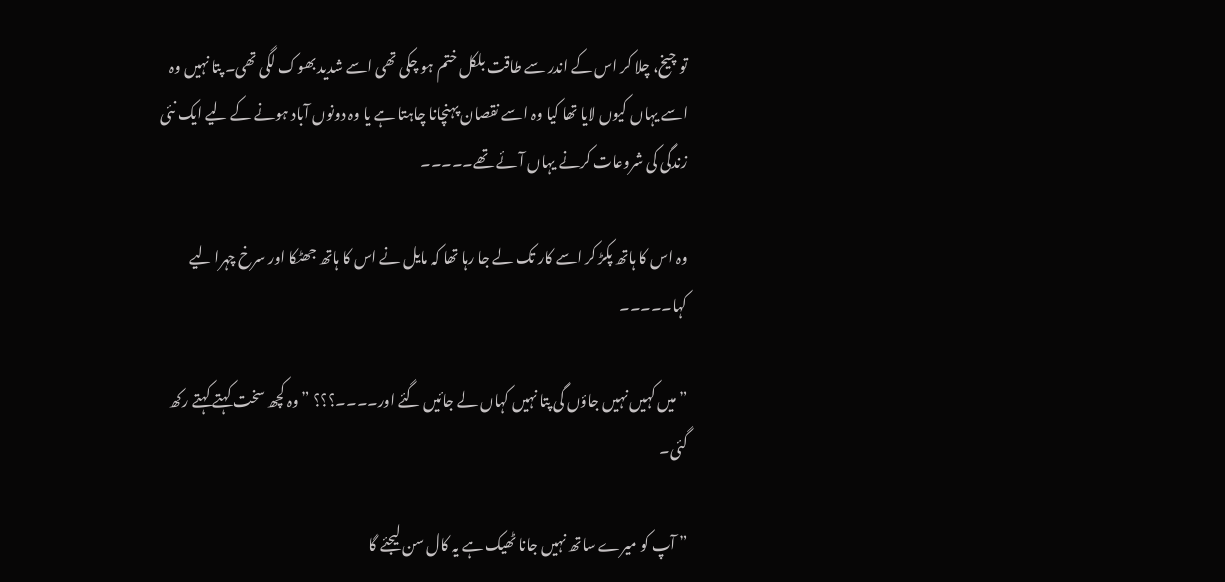تو چیخ، چلا کر اس کے اندر سے طاقت بلکل ختم ہو چکی تھی اسے شدید بھوک لگی تھی۔ پتا نہیں وہ اسے یہاں کیوں لایا تھا کیا وہ اسے نقصان پہنچانا چاہتا ہے یا وہ دونوں آباد ہونے کے لیے ایک نئی زندگی کی شروعات کرنے یہاں آئے تھے۔۔۔۔۔

وہ اس کا ہاتھ پکڑ کر اسے کار تک لے جا رہا تھا کہ مایل نے اس کا ہاتھ جھٹکا اور سرخ چہرا لیے کہا۔۔۔۔۔

” میں کہیں نہیں جاؤں گی پتا نہیں کہاں لے جائیں گئے اور۔۔۔۔؟؟؟ ” وہ کچھ سخت کہتے کہتے رکھ گئی۔

” آپ کو میرے ساتھ نہیں جانا ٹھیک ہے یہ کال سن لیجئے گا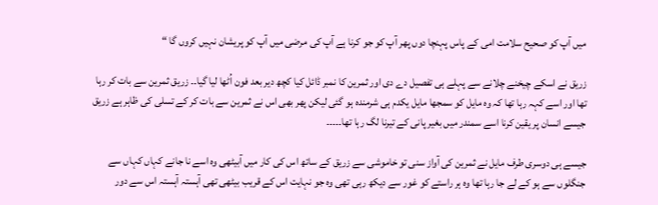میں آپ کو صحیح سلامت امی کے پاس پہنچا دوں پھر آپ کو جو کرنا ہے آپ کی مرضی میں آپ کو پریشان نہیں کروں گا “

زریق نے اسکے چیخنے چلانے سے پہلے ہی تفصیل دے دی اور ثمرین کا نمبر ڈائل کیا کچھ دیر بعد فون اُٹھا لیا گیا۔۔ زریق ثمرین سے بات کر رہا تھا اور اسے کہہ رہا تھا کہ وہ مایل کو سمجھا مایل یکدم ہی شرمندہ ہو گئی لیکن پھر بھی اس نے ثمرین سے بات کر کے تسلی کی ظاہر ہے زریق جیسے انسان پر یقین کرنا اسے سمندر میں بغیر پانی کے تیرنا لگ رہا تھا۔۔۔۔۔

جیسے ہی دوسری طرف مایل نے ثمرین کی آواز سنی تو خاموشی سے زریق کے ساتھ اس کی کار میں آبیٹھی وہ اسے نا جانے کہاں کہاں سے جنگلوں سے ہو کے لے جا رہا تھا وہ ہر راستے کو غور سے دیکھ رہی تھی وہ جو نہایت اس کے قریب بیٹھی تھی آہستہ آہستہ اس سے دور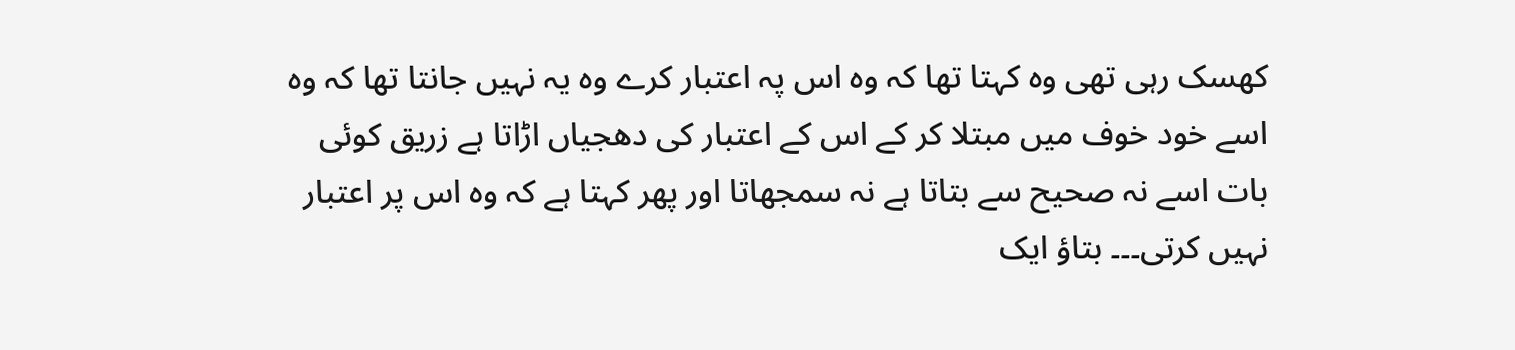کھسک رہی تھی وہ کہتا تھا کہ وہ اس پہ اعتبار کرے وہ یہ نہیں جانتا تھا کہ وہ اسے خود خوف میں مبتلا کر کے اس کے اعتبار کی دھجیاں اڑاتا ہے زریق کوئی بات اسے نہ صحیح سے بتاتا ہے نہ سمجھاتا اور پھر کہتا ہے کہ وہ اس پر اعتبار نہیں کرتی۔۔۔ بتاؤ ایک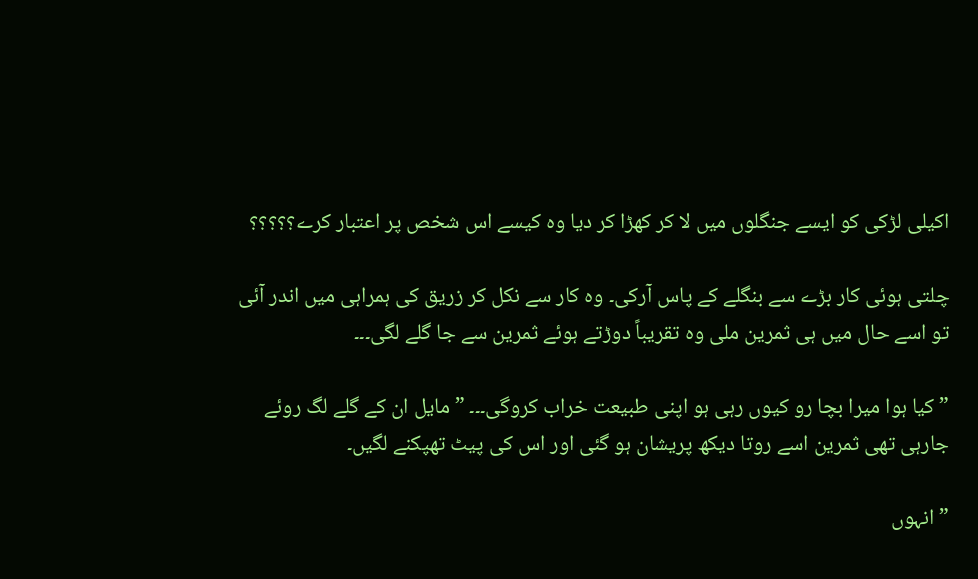اکیلی لڑکی کو ایسے جنگلوں میں لا کر کھڑا کر دیا وہ کیسے اس شخص پر اعتبار کرے؟؟؟؟؟

چلتی ہوئی کار بڑے سے بنگلے کے پاس آرکی۔ وہ کار سے نکل کر زریق کی ہمراہی میں اندر آئی تو اسے حال میں ہی ثمرین ملی وہ تقریباً دوڑتے ہوئے ثمرین سے جا گلے لگی۔۔۔

” کیا ہوا میرا بچا رو کیوں رہی ہو اپنی طبیعت خراب کروگی۔۔۔ ” مایل ان کے گلے لگ روئے جارہی تھی ثمرین اسے روتا دیکھ پریشان ہو گئی اور اس کی پیٹ تھپکنے لگیں۔

” انہوں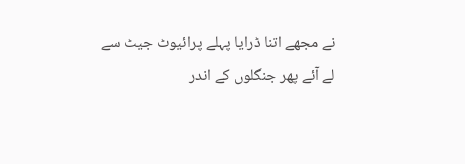نے مجھے اتنا ڈرایا پہلے پرائیوٹ جیٹ سے لے آئے پھر جنگلوں کے اندر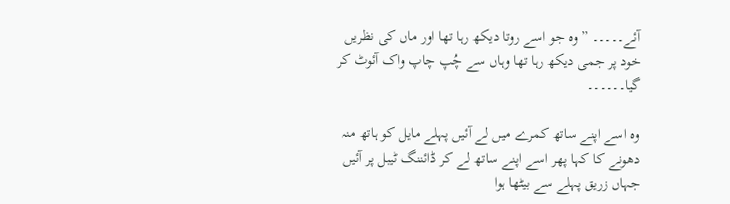آئے۔۔۔۔۔ ” وہ جو اسے روتا دیکھ رہا تھا اور ماں کی نظریں خود پر جمی دیکھ رہا تھا وہاں سے چُپ چاپ واک آئوٹ کر گیا۔۔۔۔۔۔

وہ اسے اپنے ساتھ کمرے میں لے آئیں پہلے مایل کو ہاتھ منہ دھونے کا کہا پھر اسے اپنے ساتھ لے کر ڈائننگ ٹیبل پر آئیں جہاں زریق پہلے سے بیٹھا ہوا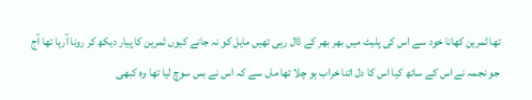تھا ثمرین کھانا خود سے اس کی پلیٹ میں بھر بھر کے ڈال رہی تھیں مایل کو نہ جانے کیوں ثمرین کا پیار دیکھ کر رونا آرہا تھا آج جو نجمہ نے اس کے ساتھ کیا اس کا دل اتنا خراب ہو چلا تھا ماں سے کہ اس نے بس سوچ لیا تھا وہ کبھی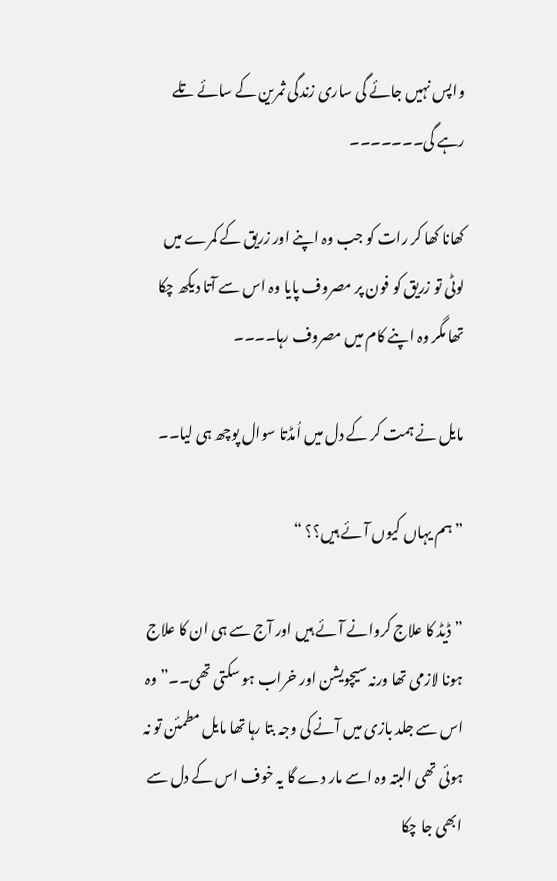واپس نہیں جائے گی ساری زندگی ثمرین کے سائے تلے رہے گی۔۔۔۔۔۔۔

کھانا کھا کر رات کو جب وہ اپنے اور زریق کے کمرے میں لوٹی تو زریق کو فون پر مصروف پایا وہ اس سے آتا دیکھ چکا تھا مگر وہ اپنے کام میں مصروف رہا۔۔۔۔

مایل نے ہمت کر کے دل میں اُمڈتا سوال پوچھ ہی لیا۔۔

” ہم یہاں کیوں آئے ہیں؟؟ “

” ڈیڈ کا علاج کروانے آئے ہیں اور آج سے ہی ان کا علاج ہونا لازمی تھا ورنہ سیچویشن اور خراب ہو سکتی تھی۔۔” وہ اس سے جلد بازی میں آنے کی وجہ بتا رہا تھا مایل مطمئن تو نہ ہوئی تھی البتہ وہ اسے مار دے گا یہ خوف اس کے دل سے ابھی جا چکا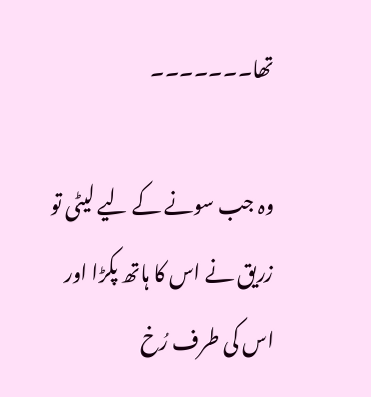تھا۔۔۔۔۔۔۔

وہ جب سونے کے لیے لیٹی تو زریق نے اس کا ہاتھ پکڑا اور اس کی طرف رُخ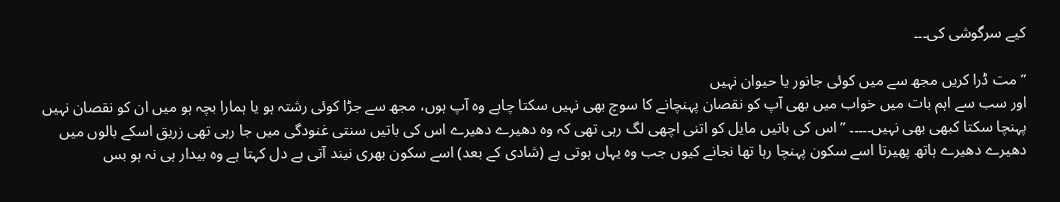کیے سرگوشی کی۔۔۔

” مت ڈرا کریں مجھ سے میں کوئی جانور یا حیوان نہیں
اور سب سے اہم بات میں خواب میں بھی آپ کو نقصان پہنچانے کا سوچ بھی نہیں سکتا چاہے وہ آپ ہوں، مجھ سے جڑا کوئی رشتہ ہو یا ہمارا بچہ ہو میں ان کو نقصان نہیں پہنچا سکتا کبھی بھی نہیں۔۔۔۔۔ ” اس کی باتیں مایل کو اتنی اچھی لگ رہی تھی کہ وہ دھیرے دھیرے اس کی باتیں سنتی غنودگی میں جا رہی تھی زریق اسکے بالوں میں دھیرے دھیرے ہاتھ پھیرتا اسے سکون پہنچا رہا تھا نجانے کیوں جب وہ یہاں ہوتی ہے (شادی کے بعد) اسے سکون بھری نیند آتی ہے دل کہتا ہے وہ بیدار ہی نہ ہو بس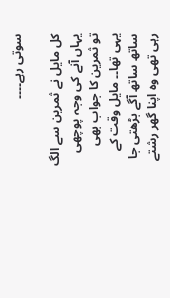سوتی رہے۔۔۔۔

کل مایل نے ثمرین سے الگ یہاں آنے کی وجہ پوچھی تو ثمرین کا جواب بھی یہی تھا۔۔ مایل وقت کے ساتھ ساتھ آگے بڑھتی جا رہی تھی وہ اپنا گھر رشتے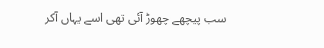سب پیچھے چھوڑ آئی تھی اسے یہاں آکر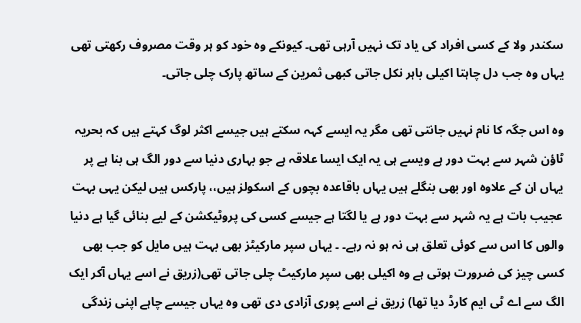سکندر ولا کے کسی افراد کی یاد تک نہیں آرہی تھی۔ کیونکے وہ خود کو ہر وقت مصروف رکھتی تھی یہاں وہ جب دل چاہتا اکیلی باہر نکل جاتی کبھی ثمرین کے ساتھ پارک چلی جاتی۔

وہ اس جگہ کا نام نہیں جانتی تھی مگر یہ ایسے کہہ سکتے ہیں جیسے اکثر لوگ کہتے ہیں کہ بحریہ ٹاؤن شہر سے بہت دور ہے ویسے ہی یہ ایک ایسا علاقہ ہے جو بہاری دنیا سے دور الگ ہی بنا ہے پر یہاں ان کے علاوہ اور بھی بنگلے ہیں یہاں باقاعدہ بچوں کے اسکولز ہیں،، پارکس ہیں لیکن یہی بہت عجیب بات ہے یہ شہر سے بہت دور ہے یا لگتا ہے جیسے کسی کی پروٹیکشن کے لیے بنائی گیا ہے دنیا والوں کا اس سے کوئی تعلق ہی نہ ہو نہ رہے۔ ۔ یہاں سپر مارکیٹز بھی بہت ہیں مایل کو جب بھی کسی چیز کی ضرورت ہوتی ہے وہ اکیلی بھی سپر مارکیٹ چلی جاتی تھی(زریق نے اسے یہاں آکر ایک الگ سے اے ٹی ایم کارڈ دیا تھا) زریق نے اسے پوری آزادی دی تھی وہ یہاں جیسے چاہے اپنی زندگی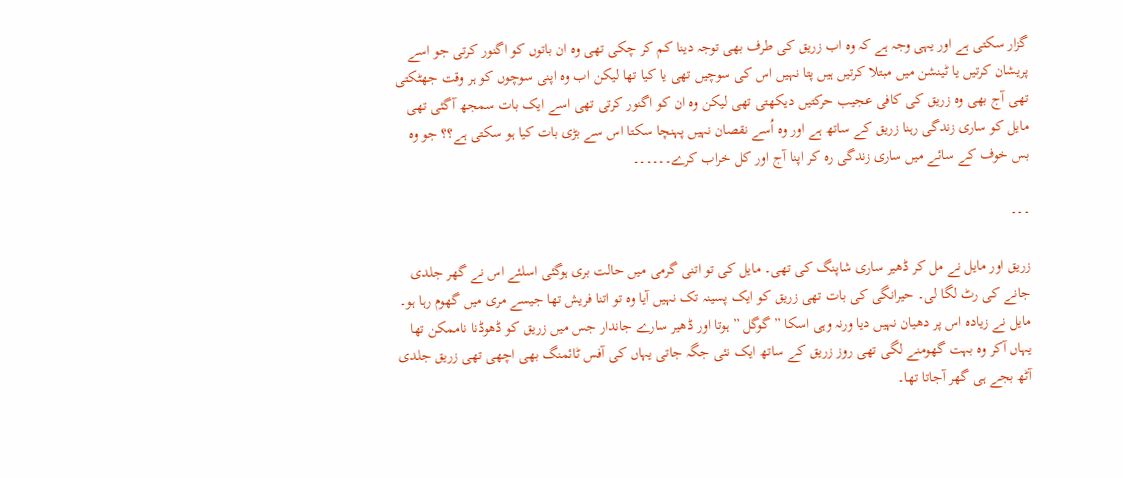گزار سکتی ہے اور یہی وجہ ہے کہ وہ اب زریق کی طرف بھی توجہ دینا کم کر چکی تھی وہ ان باتوں کو اگنور کرتی جو اسے پریشان کرتیں یا ٹینشن میں مبتلا کرتیں ہیں پتا نہیں اس کی سوچیں تھی یا کیا تھا لیکن اب وہ اپنی سوچوں کو ہر وقت جھٹکتی تھی آج بھی وہ زریق کی کافی عجیب حرکتیں دیکھتی تھی لیکن وہ ان کو اگنور کرتی تھی اسے ایک بات سمجھ آگئی تھی مایل کو ساری زندگی رہنا زریق کے ساتھ ہے اور وہ اُسے نقصان نہیں پہنچا سکتا اس سے بڑی بات کیا ہو سکتی ہے؟؟ جو وہ بس خوف کے سائے میں ساری زندگی رہ کر اپنا آج اور کل خراب کرے۔۔۔۔۔۔

۔۔۔

زریق اور مایل نے مل کر ڈھیر ساری شاپنگ کی تھی۔ مایل کی تو اتنی گرمی میں حالت بری ہوگئی اسلئے اس نے گھر جلدی جانے کی رٹ لگا لی۔ حیرانگی کی بات تھی زریق کو ایک پسینہ تک نہیں آیا وہ تو اتنا فریش تھا جیسے مری میں گھوم رہا ہو۔ مایل نے زیادہ اس پر دھیان نہیں دیا ورنہ وہی اسکا ” گوگل ” ہوتا اور ڈھیر سارے جاندار جس میں زریق کو ڈھوڈنا ناممکن تھا یہاں آکر وہ بہت گھومنے لگی تھی روز زریق کے ساتھ ایک نئی جگہ جاتی یہاں کی آفس ٹائمنگ بھی اچھی تھی زریق جلدی آٹھ بجے ہی گھر آجاتا تھا۔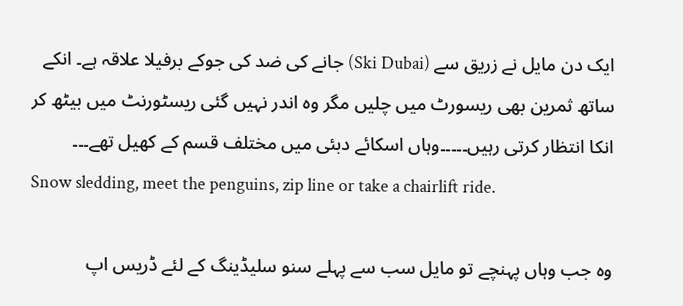ایک دن مایل نے زریق سے (Ski Dubai) جانے کی ضد کی جوکے برفیلا علاقہ ہے۔ انکے ساتھ ثمرین بھی ریسورٹ میں چلیں مگر وہ اندر نہیں گئی ریسٹورنٹ میں بیٹھ کر انکا انتظار کرتی رہیں۔۔۔۔۔وہاں اسکائے دبئی میں مختلف قسم کے کھیل تھے۔۔۔
Snow sledding, meet the penguins, zip line or take a chairlift ride.

وہ جب وہاں پہنچے تو مایل سب سے پہلے سنو سلیڈینگ کے لئے ڈریس اپ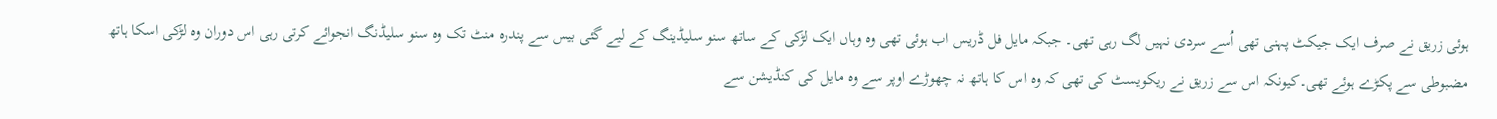ہوئی زریق نے صرف ایک جیکٹ پہنی تھی اُسے سردی نہیں لگ رہی تھی۔ جبکہ مایل فل ڈریس اب ہوئی تھی وہ وہاں ایک لڑکی کے ساتھ سنو سلیڈینگ کے لیے گئی بیس سے پندرہ منٹ تک وہ سنو سلیڈنگ انجوائے کرتی رہی اس دوران وہ لڑکی اسکا ہاتھ مضبوطی سے پکڑے ہوئے تھی۔کیونکہ اس سے زریق نے ریکویسٹ کی تھی کہ وہ اس کا ہاتھ نہ چھوڑے اوپر سے وہ مایل کی کنڈیشن سے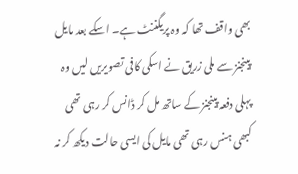بھی واقف تھا کہ وہ پریگننٹ ہے۔ اسکے بعد مایل پینجنز سے ملی زریق نے اسکی کافی تصویریں لیں وہ پہلی دفعہ پینجنز کے ساتھ مل کر ڈانس کر رہی تھی کبھی ہنس رہی تھی مایل کی ایسی حالت دیکھ کر نہ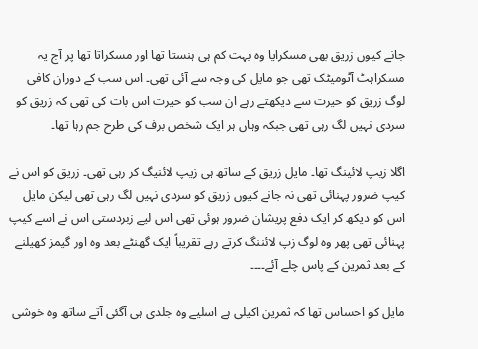جانے کیوں زریق بھی مسکرایا وہ بہت کم ہی ہنستا تھا اور مسکراتا تھا پر آج یہ مسکراہٹ آٹومیٹک تھی جو مایل کی وجہ سے آئی تھی۔ اس سب کے دوران کافی لوگ زریق کو حیرت سے دیکھتے رہے ان سب کو حیرت اس بات کی تھی کہ زریق کو سردی نہیں لگ رہی تھی جبکہ وہاں ہر ایک شخص برف کی طرح جم رہا تھا۔

اگلا زیپ لائینگ تھا۔ مایل زریق کے ساتھ ہی زیپ لائنیگ کر رہی تھی۔ زریق کو اس نے کیپ ضرور پہنائی تھی نہ جانے کیوں زریق کو سردی نہیں لگ رہی تھی لیکن مایل اس کو دیکھ کر ایک دفع پریشان ضرور ہوئی تھی اس لیے زبردستی اس نے اسے کیپ پہنائی تھی پھر وہ لوگ زپ لائننگ کرتے رہے تقریباً ایک گھنٹے بعد وہ اور گیمز کھیلنے کے بعد ثمرین کے پاس چلے آئے۔۔۔۔

مایل کو احساس تھا کہ ثمرین اکیلی ہے اسلیے وہ جلدی ہی آگئی آتے ساتھ وہ خوشی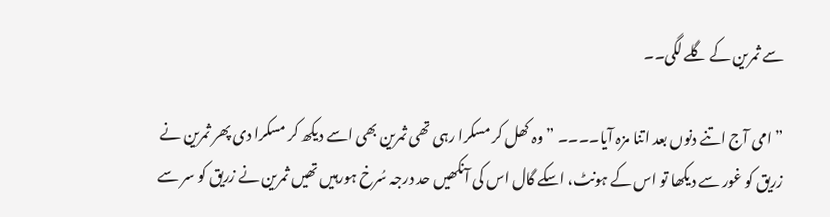سے ثمرین کے گلے لگی۔۔

” امی آج اتنے دنوں بعد اتنا مزہ آیا۔۔۔۔ ” وہ کھل کر مسکرا رہی تھی ثمرین بھی اسے دیکھ کر مسکرا دی پھر ثمرین نے زریق کو غور سے دیکھا تو اس کے ہونٹ، اسکے گال اس کی آنکھیں حد درجہ سُرخ ہورہیں تھیں ثمرین نے زریق کو سر سے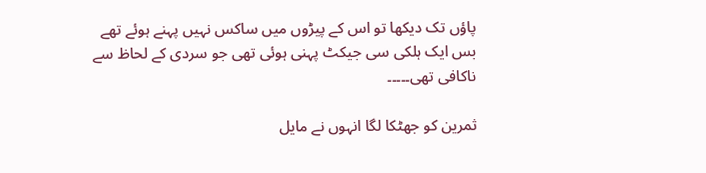پاؤں تک دیکھا تو اس کے پیڑوں میں ساکس نہیں پہنے ہوئے تھے بس ایک ہلکی سی جیکٹ پہنی ہوئی تھی جو سردی کے لحاظ سے ناکافی تھی۔۔۔۔۔

ثمرین کو جھٹکا لگا انہوں نے مایل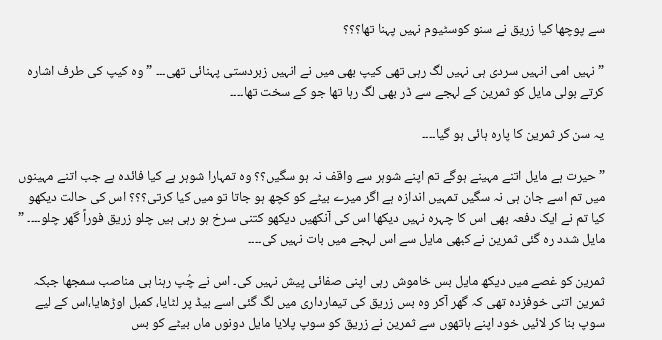سے پوچھا کیا زریق نے سنو کوسٹیوم نہیں پہنا تھا؟؟؟

” نہیں امی انہیں سردی ہی نہیں لگ رہی تھی کیپ بھی میں نے انہیں زبردستی پہنائی تھی۔۔۔ ” وہ کیپ کی طرف اشارہ کرتے بولی مایل کو ثمرین کے لہجے سے ڈر بھی لگ رہا تھا جو کے سخت تھا۔۔۔۔

یہ سن کر ثمرین کا پارہ ہائی ہو گیا۔۔۔۔

” حیرت ہے مایل اتنے مہینے ہوگے تم اپنے شوہر سے واقف نہ ہو سگیں؟؟ وہ تمہارا شوہر ہے کیا فائدہ ہے جب اتنے مہینوں میں تم اسے جان ہی نہ سگیں تمہیں اندازہ ہے اگر میرے بیٹے کو کچھ ہو جاتا تو میں کیا کرتی؟؟؟ اس کی حالت دیکھو کیا تم نے ایک دفعہ بھی اس کا چہرہ نہیں دیکھا اس کی آنکھیں دیکھو کتنی سرخ ہو رہی ہیں چلو زریق فوراً گھر چلو۔۔۔۔ ” مایل شدد رہ گئی ثمرین نے کبھی مایل سے اس لہجے میں بات نہیں کی۔۔۔۔

ثمرین کو غصے میں دیکھ مایل بس خاموش رہی اپنی صفائی پیش نہیں کی۔ اس نے چُپ رہنا ہی مناصب سمجھا جبکہ ثمرین اتنی خوفزدہ تھی کہ گھر آکر وہ بس زریق کی تیمارداری میں لگ گئی اسے بیڈ پر لٹایا، کمبل اوڑھایا،اس کے لیے سوپ بنا کر لائیں خود اپنے ہاتھوں سے ثمرین نے زریق کو سوپ پلایا مایل دونوں ماں بیٹے کو بس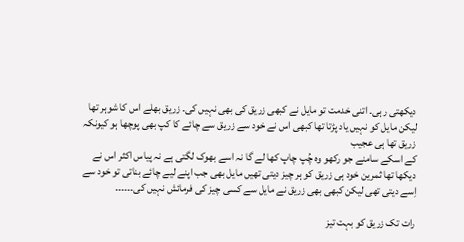دیکھتی رہی۔ اتنی خدمت تو مایل نے کبھی زریق کی بھی نہیں کی۔ زریق بھلے اس کا شوہر تھا لیکن مایل کو نہیں یاد پڑتا تھا کبھی اس نے خود سے زریق سے چائے کا کپ بھی پوچھا ہو کیونکہ زریق تھا ہی عجیب
کے اسکے سامنے جو رکھو وہ چُپ چاپ کھا لے گا نہ اسے بھوک لگتی ہے نہ پیاس اکثر اس نے دیکھا تھا ثمرین خود ہی زریق کو ہر چیز دیتی تھیں مایل بھی جب اپنے لیے چائے بناتی تو خود سے اِسے دیتی تھی لیکن کبھی بھی زریق نے مایل سے کسی چیز کی فرمائش نہیں کی۔۔۔۔۔۔

رات تک زریق کو بہت تیز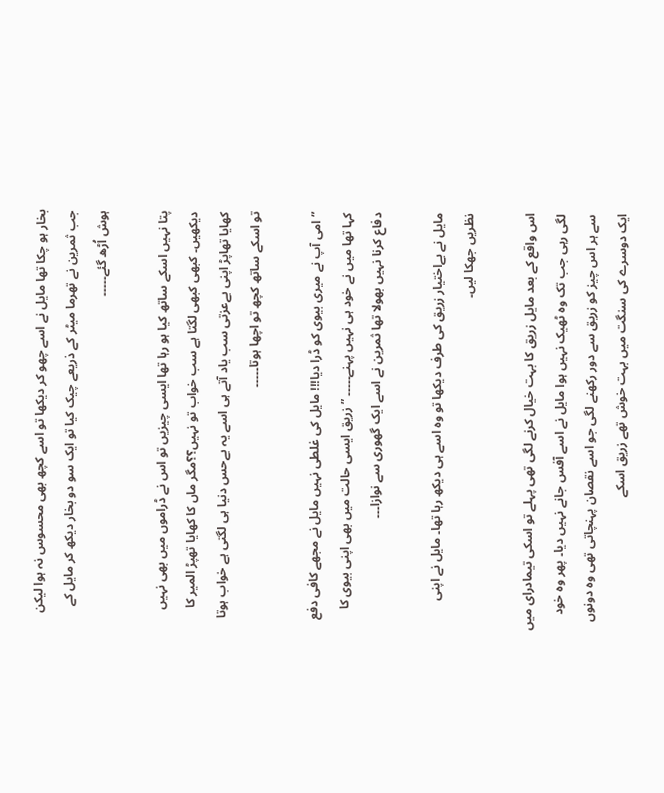بخار ہو چکا تھا مایل نے اسے چھو کر دیکھا تو اسے کچھ بھی محسوس نہ ہوا لیکن جب ثمرین نے تھرما میٹر کے ذریعے چیک کیا تو ایک سو دو بخار دیکھ کر مایل کے ہوش اُڑھ گئے۔۔۔۔۔

پتا نہیں اسکے ساتھ کیا ہو رہا تھا ایسی چیزیں تو اس نے ڈراموں میں بھی نہیں دیکھیں۔ کبھی کبھی لگتا ہے سب خواب تو نہیں؟؟مگر ماں کا کھایا تھپڑ المیر کا کھایا تھاپڑ اپنی بےعزتی سب یاد آتے ہی اسے یہ بےحس دنیا ہی لگتی ہے خواب ہوتا تو اسکے ساتھ کچھ تو اچھا ہوتا۔۔۔۔۔

” امی آپ نے میری بیوی کو ڈرا دیا!!! مایل کی غلطی نہیں مایل نے مجھے کافی دفع کہا تھا میں نے خود ہی نہیں پہنے۔۔۔۔۔ ” زریق ایسی حالت میں بھی اپنی بیوی کا دفاع کرنا نہیں بھولا تھا ثمرین نے اسے ایک گھوری سے نوازا۔۔۔

مایل نے بےاختیار زریق کی طرف دیکھا تو وہ اسے ہی دیکھ رہا تھا۔ مایل نے اپنی نظریں جھکا لیں۔

اس واقع کے بعد مایل زریق کا بہت خیال کرنے لگی تھی پہلے تو اسکی تیمادرای میں لگی رہی جب تک وہ ٹھیک نہیں ہوا مایل نے اسے آفس جانے نہیں دیا۔ پھر وہ خود سے ہر اس چیز کو زریق سے دور رکھنے لگی جو اسے نقصان پہنچاتی تھی وہ دونوں ایک دوسرے کی سنگت میں بہت خوش تھے زریق اسکے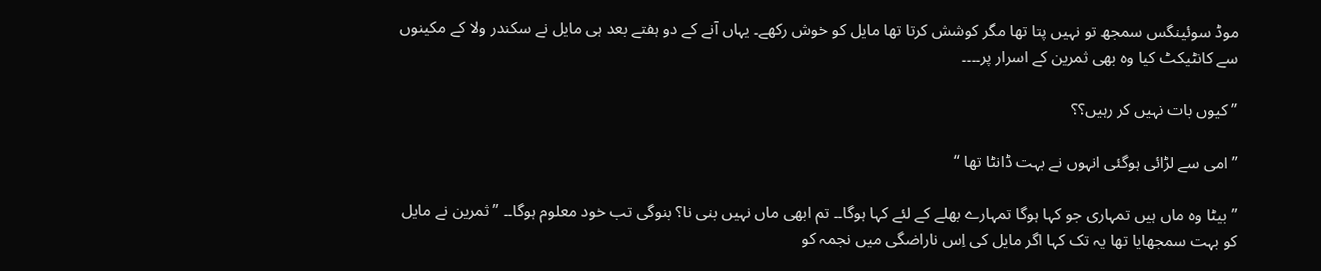موڈ سوئینگس سمجھ تو نہیں پتا تھا مگر کوشش کرتا تھا مایل کو خوش رکھے۔ یہاں آنے کے دو ہفتے بعد ہی مایل نے سکندر ولا کے مکینوں سے کانٹیکٹ کیا وہ بھی ثمرین کے اسرار پر۔۔۔۔

” کیوں بات نہیں کر رہیں؟؟

” امی سے لڑائی ہوگئی انہوں نے بہت ڈانٹا تھا “

” بیٹا وہ ماں ہیں تمہاری جو کہا ہوگا تمہارے بھلے کے لئے کہا ہوگا۔۔ تم ابھی ماں نہیں بنی نا؟ بنوگی تب خود معلوم ہوگا۔۔ ” ثمرین نے مایل کو بہت سمجھایا تھا یہ تک کہا اگر مایل کی اِس ناراضگی میں نجمہ کو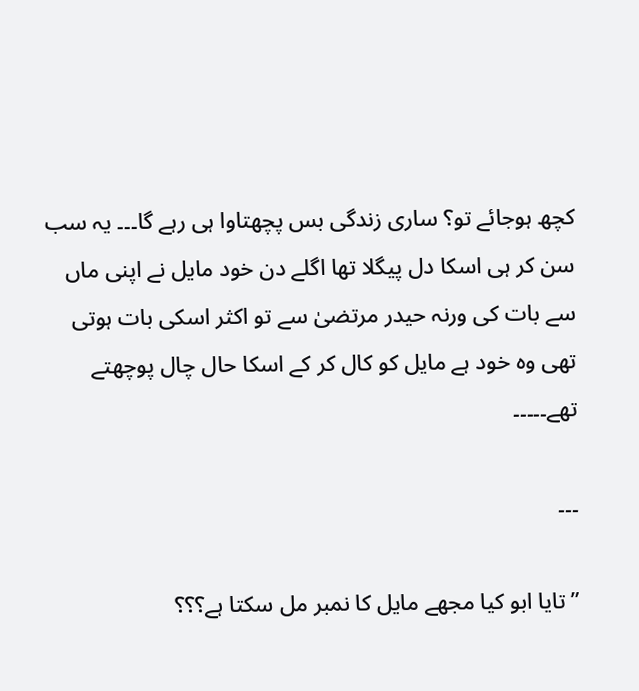کچھ ہوجائے تو؟ ساری زندگی بس پچھتاوا ہی رہے گا۔۔۔ یہ سب سن کر ہی اسکا دل پیگلا تھا اگلے دن خود مایل نے اپنی ماں سے بات کی ورنہ حیدر مرتضیٰ سے تو اکثر اسکی بات ہوتی تھی وہ خود ہے مایل کو کال کر کے اسکا حال چال پوچھتے تھے۔۔۔۔۔

۔۔۔

” تایا ابو کیا مجھے مایل کا نمبر مل سکتا ہے؟؟؟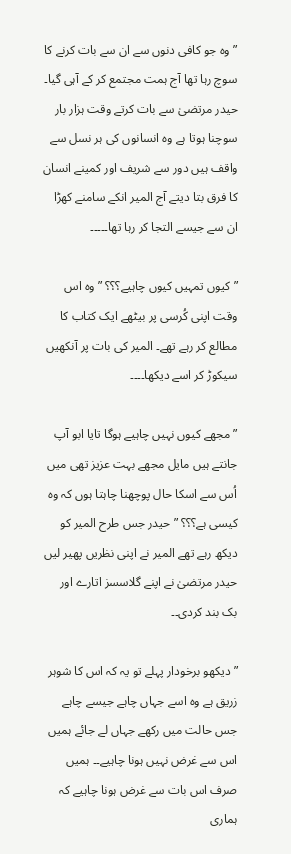” وہ جو کافی دنوں سے ان سے بات کرنے کا سوچ رہا تھا آج ہمت مجتمع کر کے آہی گیا۔ حیدر مرتضیٰ سے بات کرتے وقت ہزار بار سوچنا ہوتا ہے وہ انسانوں کی ہر نسل سے واقف ہیں دور سے شریف اور کمینے انسان کا فرق بتا دیتے آج المیر انکے سامنے کھڑا ان سے جیسے التجا کر رہا تھا۔۔۔۔۔

” کیوں تمہیں کیوں چاہیے؟؟؟ ” وہ اس وقت اپنی کُرسی پر بیٹھے ایک کتاب کا مطالع کر رہے تھے۔ المیر کی بات پر آنکھیں سیکوڑ کر اسے دیکھا۔۔۔۔

” مجھے کیوں نہیں چاہیے ہوگا تایا ابو آپ جانتے ہیں مایل مجھے بہت عزیز تھی میں اُس سے اسکا حال پوچھنا چاہتا ہوں کہ وہ کیسی ہے؟؟؟ ” حیدر جس طرح المیر کو دیکھ رہے تھے المیر نے اپنی نظریں پھیر لیں حیدر مرتضیٰ نے اپنے گلاسسز اتارے اور بک بند کردی۔۔

” دیکھو برخودار پہلے تو یہ کہ اس کا شوہر زریق ہے وہ اسے جہاں چاہے جیسے چاہے جس حالت میں رکھے جہاں لے جائے ہمیں اس سے غرض نہیں ہونا چاہیے۔۔ ہمیں صرف اس بات سے غرض ہونا چاہیے کہ ہماری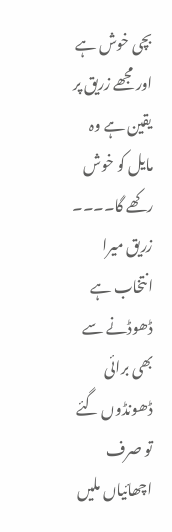بچی خوش ہے اور مجھے زریق پر یقین ہے وہ مایل کو خوش رکھے گا۔۔۔۔ زریق میرا انتخاب ہے ڈھوڈنے سے بھی برائی ڈھونڈوں گئے تو صرف اچھائیاں ملیں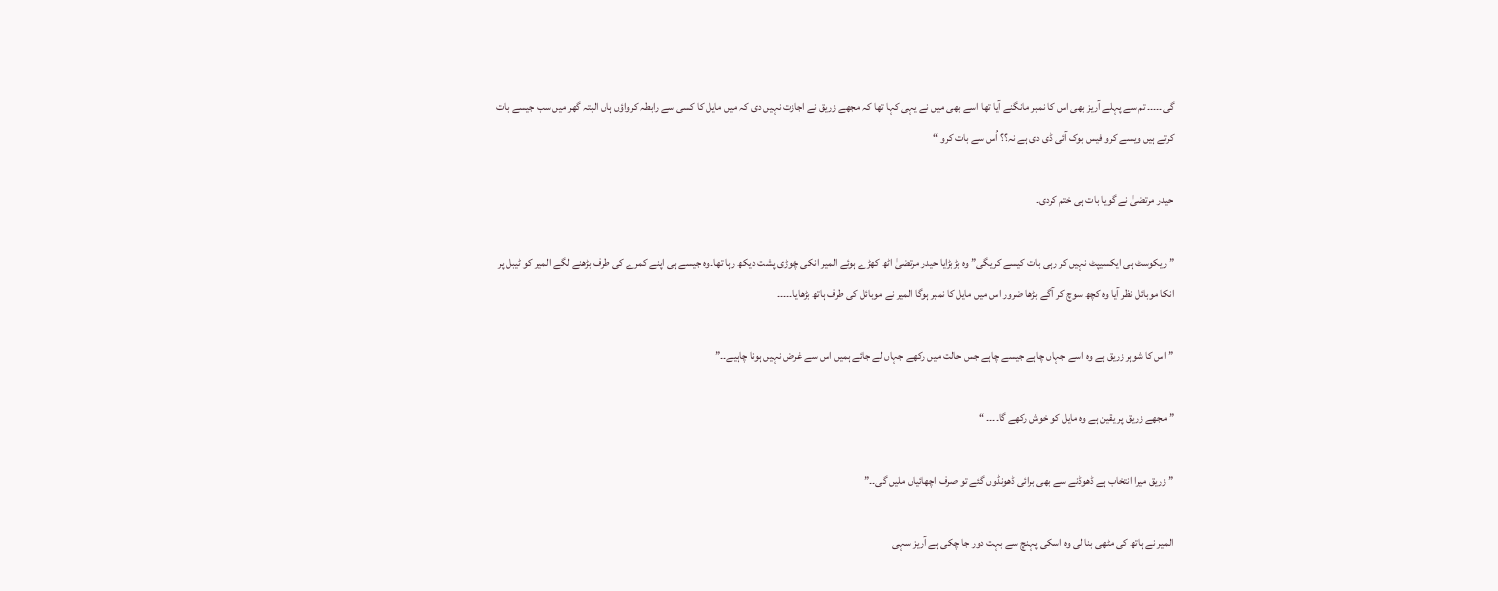گی۔۔۔۔۔ تم سے پہلے آریز بھی اس کا نمبر مانگنے آیا تھا اسے بھی میں نے یہی کہا تھا کہ مجھے زریق نے اجازت نہیں دی کہ میں مایل کا کسی سے رابطہ کرواؤں ہاں البتہ گھر میں سب جیسے بات کرتے ہیں ویسے کرو فیس بوک آئی ڈی دی ہے نہ؟؟ اُس سے بات کرو “

حیدر مرتضیٰ نے گویا بات ہی ختم کردی۔

” ریکوسٹ ہی ایکسیپٹ نہیں کر رہی بات کیسے کریگی” وہ بڑبڑایا حیدر مرتضیٰ اٹھ کھڑے ہوئے المیر انکی چٙوڑی پشت دیکھ رہا تھا۔وہ جیسے ہی اپنے کمرے کی طرف بڑھنے لگے المیر کو ٹیبل پر انکا موبائل نظر آیا وہ کچھ سوچ کر آگے بڑھا ضرور اس میں مایل کا نمبر ہوگا المیر نے موبائل کی طرف ہاتھ بڑھایا۔۔۔۔۔

” اس کا شوہر زریق ہے وہ اسے جہاں چاہے جیسے چاہے جس حالت میں رکھے جہاں لے جائے ہمیں اس سے غرض نہیں ہونا چاہیے۔۔”

” مجھے زریق پر یقین ہے وہ مایل کو خوش رکھے گا۔۔۔۔ “

” زریق میرا انتخاب ہے ڈھوڈنے سے بھی برائی ڈھونڈوں گئے تو صرف اچھائیاں ملیں گی۔۔”

المیر نے ہاتھ کی مٹھی بنا لی وہ اسکی پہنچ سے بہت دور جا چکی ہے آریز سہی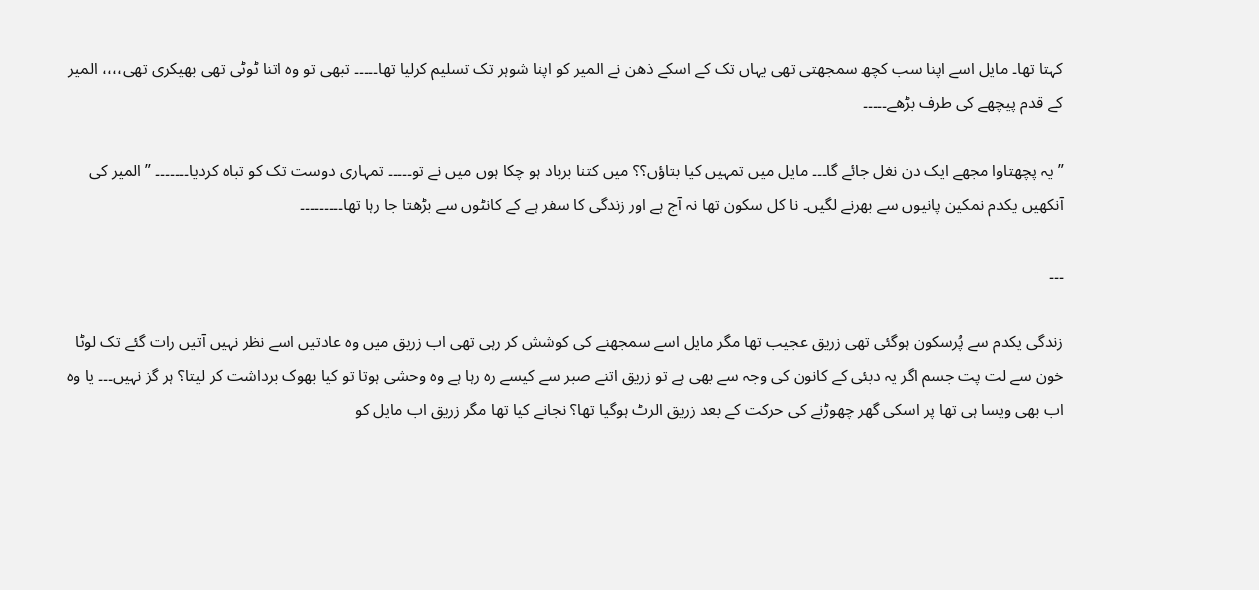کہتا تھا۔ مایل اسے اپنا سب کچھ سمجھتی تھی یہاں تک کے اسکے ذھن نے المیر کو اپنا شوہر تک تسلیم کرلیا تھا۔۔۔۔۔ تبھی تو وہ اتنا ٹوٹی تھی بھیکری تھی،،،، المیر کے قدم پیچھے کی طرف بڑھے۔۔۔۔۔

” یہ پچھتاوا مجھے ایک دن نغل جائے گا۔۔۔ مایل میں تمہیں کیا بتاؤں؟؟ میں کتنا برباد ہو چکا ہوں میں نے تو۔۔۔۔۔ تمہاری دوست تک کو تباہ کردیا۔۔۔۔۔۔۔ ” المیر کی آنکھیں یکدم نمکین پانیوں سے بھرنے لگیں۔ نا کل سکون تھا نہ آج ہے اور زندگی کا سفر ہے کے کانٹوں سے بڑھتا جا رہا تھا۔۔۔۔۔۔۔۔۔

۔۔۔

زندگی یکدم سے پُرسکون ہوگئی تھی زریق عجیب تھا مگر مایل اسے سمجھنے کی کوشش کر رہی تھی اب زریق میں وہ عادتیں اسے نظر نہیں آتیں رات گئے تک لوٹا خون سے لت پت جسم اگر یہ دبئی کے کانون کی وجہ سے بھی ہے تو زریق اتنے صبر سے کیسے رہ رہا ہے وہ وحشی ہوتا تو کیا بھوک برداشت کر لیتا؟ ہر گز نہیں۔۔۔ یا وہ اب بھی ویسا ہی تھا پر اسکی گھر چھوڑنے کی حرکت کے بعد زریق الرٹ ہوگیا تھا؟ نجانے کیا تھا مگر زریق اب مایل کو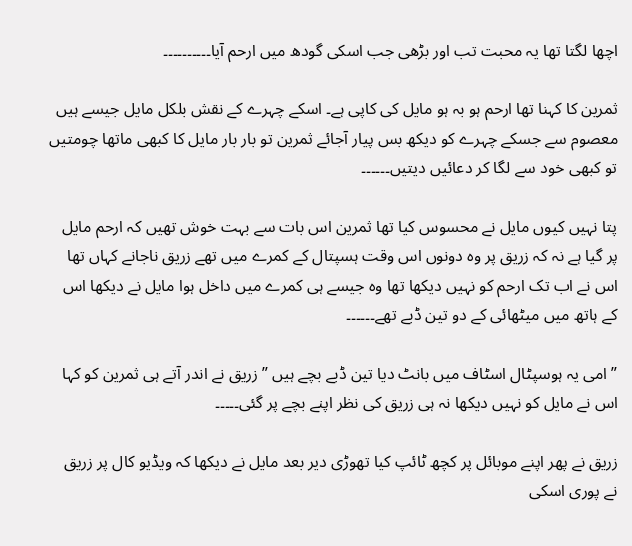اچھا لگتا تھا یہ محبت تب اور بڑھی جب اسکی گودھ میں ارحم آیا۔۔۔۔۔۔۔۔۔۔

ثمرین کا کہنا تھا ارحم ہو بہ ہو مایل کی کاپی ہے۔ اسکے چہرے کے نقش بلکل مایل جیسے ہیں معصوم سے جسکے چہرے کو دیکھ بس پیار آجائے ثمرین تو بار بار مایل کا کبھی ماتھا چومتیں تو کبھی خود سے لگا کر دعائیں دیتیں۔۔۔۔۔۔

پتا نہیں کیوں مایل نے محسوس کیا تھا ثمرین اس بات سے بہت خوش تھیں کہ ارحم مایل پر گیا ہے نہ کہ زریق پر وہ دونوں اس وقت ہسپتال کے کمرے میں تھے زریق ناجانے کہاں تھا اس نے اب تک ارحم کو نہیں دیکھا تھا وہ جیسے ہی کمرے میں داخل ہوا مایل نے دیکھا اس کے ہاتھ میں میٹھائی کے دو تین ڈبے تھے۔۔۔۔۔۔

” امی یہ ہوسپٹال اسٹاف میں بانٹ دیا تین ڈبے بچے ہیں ” زریق نے اندر آتے ہی ثمرین کو کہا اس نے مایل کو نہیں دیکھا نہ ہی زریق کی نظر اپنے بچے پر گئی۔۔۔۔۔

زریق نے پھر اپنے موبائل پر کچھ ٹائپ کیا تھوڑی دیر بعد مایل نے دیکھا کہ ویڈیو کال پر زریق نے پوری اسکی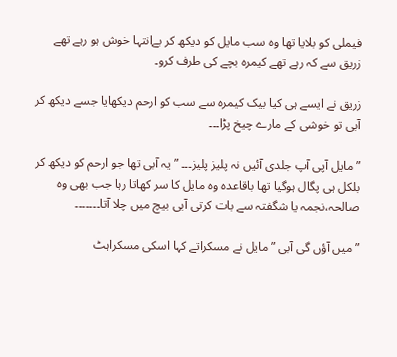فیملی کو بلایا تھا وہ سب مایل کو دیکھ کر بےانتہا خوش ہو رہے تھے زریق سے کہ رہے تھے کیمرہ بچے کی طرف کرو۔

زریق نے ایسے ہی کیا بیک کیمرہ سے سب کو ارحم دیکھایا جسے دیکھ کر آبی تو خوشی کے مارے چیخ پڑا۔۔۔

” مایل آپی آپ جلدی آئیں نہ پلیز پلیز۔۔۔ ” یہ آبی تھا جو ارحم کو دیکھ کر بلکل ہی پگال ہوگیا تھا باقاعدہ وہ مایل کا سر کھاتا رہا جب بھی وہ صالحہ،نجمہ یا شگفتہ سے بات کرتی آبی بیچ میں چلا آتا۔۔۔۔۔۔۔

” میں آؤں گی آبی ” مایل نے مسکراتے کہا اسکی مسکراہٹ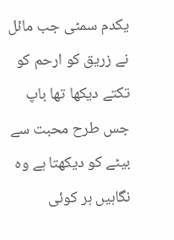یکدم سمٹی جب مائل نے زریق کو ارحم کو تکتے دیکھا تھا باپ جس طرح محبت سے بیٹے کو دیکھتا ہے وہ نگاہیں ہر کوئی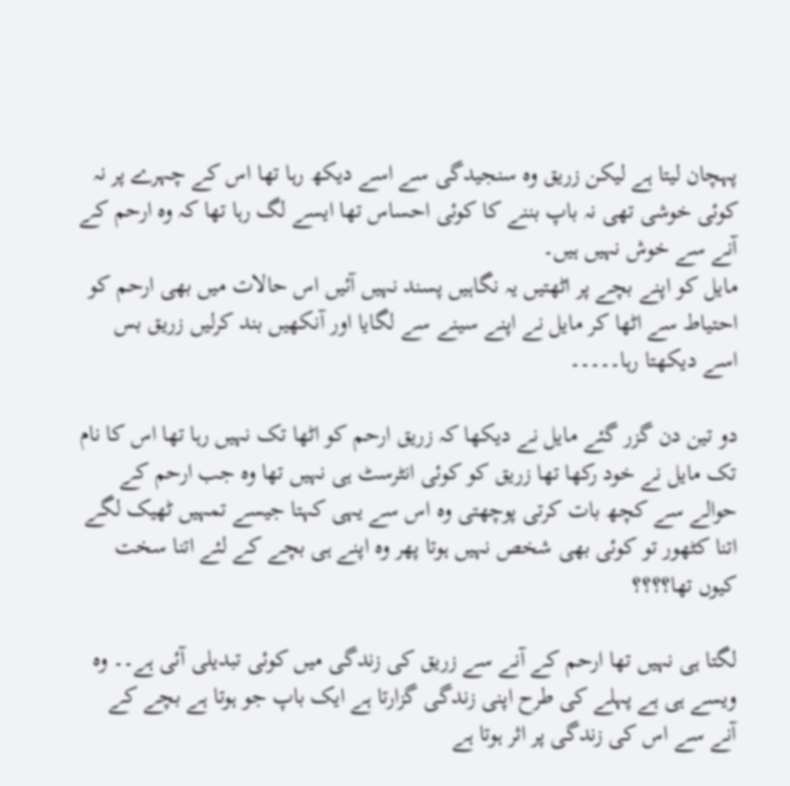پہچان لیتا ہے لیکن زریق وہ سنجیدگی سے اسے دیکھ رہا تھا اس کے چہرے پر نہ کوئی خوشی تھی نہ باپ بننے کا کوئی احساس تھا ایسے لگ رہا تھا کہ وہ ارحم کے آنے سے خوش نہیں ہیں۔
مایل کو اپنے بچے پر اٹھتیں یہ نگاہیں پسند نہیں آئیں اس حالات میں بھی ارحم کو احتیاط سے اٹھا کر مایل نے اپنے سینے سے لگایا اور آنکھیں بند کرلیں زریق بس اسے دیکھتا رہا۔۔۔۔۔

دو تین دن گزر گئے مایل نے دیکھا کہ زریق ارحم کو اٹھا تک نہیں رہا تھا اس کا نام تک مایل نے خود رکھا تھا زریق کو کوئی انٹرسٹ ہی نہیں تھا وہ جب ارحم کے حوالے سے کچھ بات کرتی پوچھتی وہ اس سے یہی کہتا جیسے تمہیں ٹھیک لگے اتنا کٹھور تو کوئی بھی شخص نہیں ہوتا پھر وہ اپنے ہی بچے کے لئے اتنا سخت کیوں تھا؟؟؟؟

لگتا ہی نہیں تھا ارحم کے آنے سے زریق کی زندگی میں کوئی تبدیلی آئی ہے۔۔ وہ ویسے ہی ہے پہلے کی طرح اپنی زندگی گزارتا ہے ایک باپ جو ہوتا ہے بچے کے آنے سے اس کی زندگی پر اثر ہوتا ہے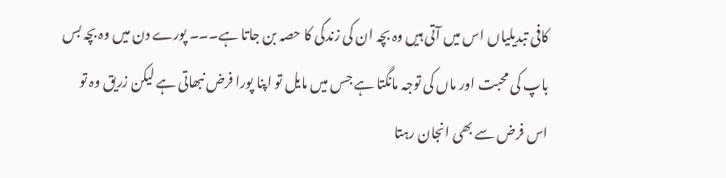کافی تبدیلیاں اس میں آتی ہیں وہ بچہ ان کی زندگی کا حصہ بن جاتا ہے۔۔۔ پورے دن میں وہ بچہ بس باپ کی محبت اور ماں کی توجہ مانگتا ہے جس میں مایل تو اپنا پورا فرض نبھاتی ہے لیکن زریق وہ تو اس فرض سے بھی انجان رہتا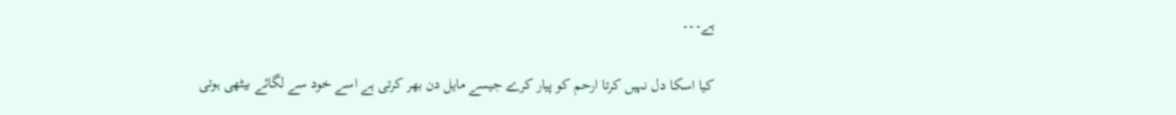ہے۔۔۔

کیا اسکا دل نہیں کرتا ارحم کو پیار کرے جیسے مایل دن بھر کرتی ہے اسے خود سے لگائے بیٹھی ہوتی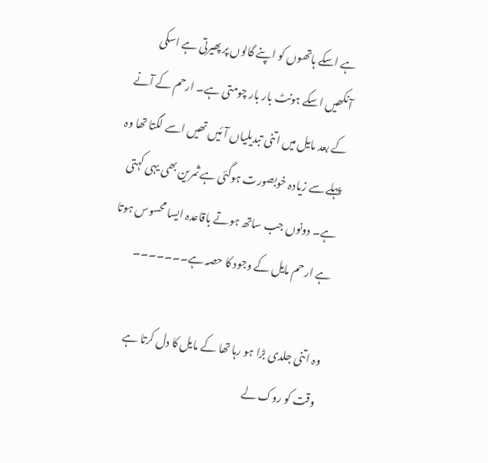ہے اسکے ہاتھوں کو اپنے گالوں پر پھیرتی ہے اسکی آنکھیں اسکے ہونٹ بار بار چومتی ہے۔ ارحم کے آنے کے بعد مایل میں اتنی تبدیلیاں آئیں تھیں اسے لگتا تھا وہ پہلے سے زیادہ خوبصورت ہوگئی ہے ثمرین بھی یہی کہتی ہے۔ دونوں جب ساتھ ہوتے باقاعدہ ایسا محسوس ہوتا ہے ارحم مایل کے وجود کا حصہ ہے۔۔۔۔۔۔۔

وہ اتنی جلدی بڑا ہو رہا تھا کے مایل کا دل کرتا ہے وقت کو روک لے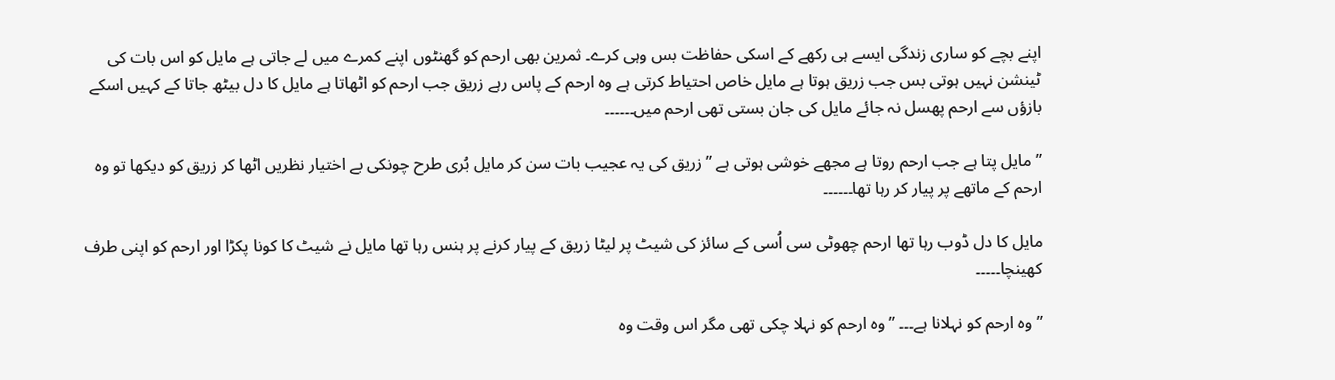اپنے بچے کو ساری زندگی ایسے ہی رکھے کے اسکی حفاظت بس وہی کرے۔ ثمرین بھی ارحم کو گھنٹوں اپنے کمرے میں لے جاتی ہے مایل کو اس بات کی ٹینشن نہیں ہوتی بس جب زریق ہوتا ہے مایل خاص احتیاط کرتی ہے وہ ارحم کے پاس رہے زریق جب ارحم کو اٹھاتا ہے مایل کا دل بیٹھ جاتا کے کہیں اسکے بازؤں سے ارحم پھسل نہ جائے مایل کی جان بستی تھی ارحم میں۔۔۔۔۔۔

” مایل پتا ہے جب ارحم روتا ہے مجھے خوشی ہوتی ہے ” زریق کی یہ عجیب بات سن کر مایل بُری طرح چونکی بے اختیار نظریں اٹھا کر زریق کو دیکھا تو وہ ارحم کے ماتھے پر پیار کر رہا تھا۔۔۔۔۔۔

مایل کا دل ڈوب رہا تھا ارحم چھوٹی سی اُسی کے سائز کی شیٹ پر لیٹا زریق کے پیار کرنے پر ہنس رہا تھا مایل نے شیٹ کا کونا پکڑا اور ارحم کو اپنی طرف کھینچا۔۔۔۔۔

” وہ ارحم کو نہلانا ہے۔۔۔ ” وہ ارحم کو نہلا چکی تھی مگر اس وقت وہ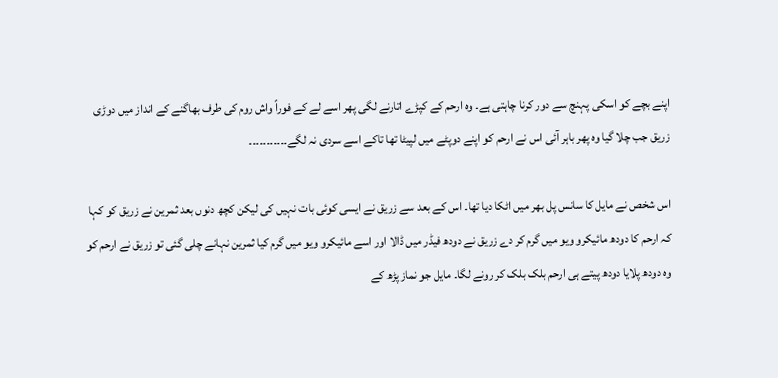اپنے بچے کو اسکی پہنچ سے دور کرنا چاہتی ہے۔ وہ ارحم کے کپڑے اتارنے لگی پھر اسے لے کے فوراً واش روم کی طرف بھاگنے کے انداز میں دوڑی زریق جب چلا گیا وہ پھر باہر آئی اس نے ارحم کو اپنے دوپٹے میں لپیٹا تھا تاکے اسے سردی نہ لگے۔۔۔۔۔۔۔۔۔۔۔

اس شخص نے مایل کا سانس پل بھر میں اٹکا دیا تھا۔ اس کے بعد سے زریق نے ایسی کوئی بات نہیں کی لیکن کچھ دنوں بعد ثمرین نے زریق کو کہا کہ ارحم کا دودھ مائیکرو ویو میں گرم کر دے زریق نے دودھ فیڈر میں ڈالا اور اسے مائیکرو ویو میں گرم کیا ثمرین نہانے چلی گئی تو زریق نے ارحم کو وہ دودھ پلایا دودھ پیتے ہی ارحم بلک بلک کر رونے لگا۔ مایل جو نماز پڑھ کے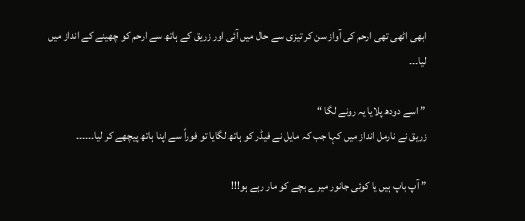ابھی اٹھی تھی ارحم کی آواز سن کر تیزی سے حال میں آئی اور زریق کے ہاتھ سے ارحم کو چھینے کے انداز میں لیا۔۔۔

” اسے دودھ پلایا یہ رونے لگا “
زریق نے نارمل انداز میں کہا جب کہ مایل نے فیڈر کو ہاتھ لگایا تو فوراً سے اپنا ہاتھ پیچھے کر لیا۔۔۔۔۔۔

” آپ باپ ہیں یا کوئی جانور میرے بچے کو مار رہے ہو!!!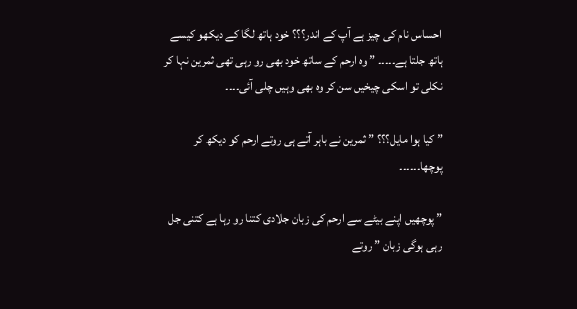احساس نام کی چیز ہے آپ کے اندر؟؟؟ خود ہاتھ لگا کے دیکھو کیسے ہاتھ جلتا ہے۔۔۔۔۔ ” وہ ارحم کے ساتھ خود بھی رو رہی تھی ثمرین نہا کر نکلی تو اسکی چیخیں سن کر وہ بھی وہیں چلی آئی۔۔۔۔

” کیا ہوا مایل؟؟؟ ” ثمرین نے باہر آتے ہی روتے ارحم کو دیکھ کر پوچھا۔۔۔۔۔۔

” پوچھیں اپنے بیٹے سے ارحم کی زبان جلادی کتنا رو رہا ہے کتنی جل رہی ہوگی زبان ” روتے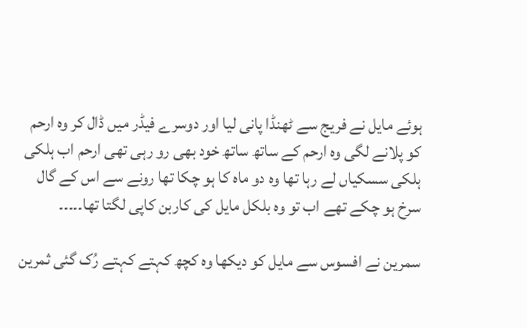ہوئے مایل نے فریج سے ٹھنڈا پانی لیا اور دوسرے فیڈر میں ڈال کر وہ ارحم کو پلانے لگی وہ ارحم کے ساتھ ساتھ خود بھی رو رہی تھی ارحم اب ہلکی ہلکی سسکیاں لے رہا تھا وہ دو ماہ کا ہو چکا تھا رونے سے اس کے گال سرخ ہو چکے تھے اب تو وہ بلکل مایل کی کاربن کاپی لگتا تھا۔۔۔۔۔

سمرین نے افسوس سے مایل کو دیکھا وہ کچھ کہتے کہتے رُک گئی ثمرین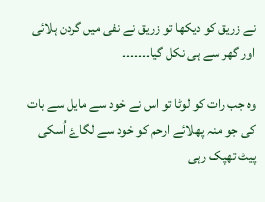نے زریق کو دیکھا تو زریق نے نفی میں گردن ہلائی اور گھر سے ہی نکل گیا۔۔۔۔۔۔۔

وہ جب رات کو لوٹا تو اس نے خود سے مایل سے بات کی جو منہ پھلائے ارحم کو خود سے لگاۓ اُسکی پیٹ تھپک رہی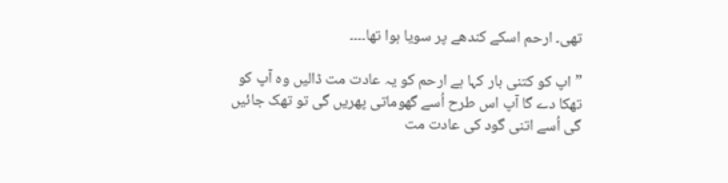تھی۔ ارحم اسکے کندھے پر سویا ہوا تھا۔۔۔۔

” اپ کو کتنی بار کہا ہے ارحم کو یہ عادت مت ڈالیں وہ آپ کو تھکا دے گا آپ اس طرح اُسے گھوماتی پھریں گی تو تھک جائیں گی اُسے اتنی گود کی عادت مت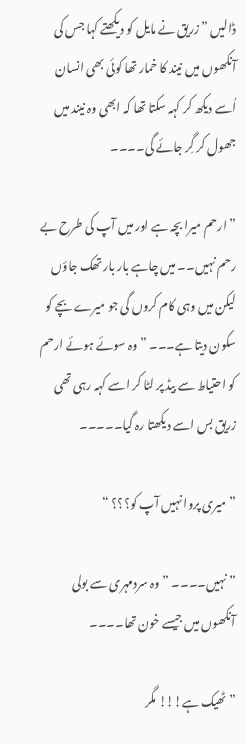ڈالیں ” زریق نے مایل کو دیکھتے کہا جس کی آنکھوں میں نیند کا خمار تھا کوئی بھی انسان اُسے دیکھ کر کہہ سکتا تھا کہ ابھی وہ نیند میں جھول کر گِر جائے گی۔۔۔۔

” ارحم میرا بچہ ہے اور میں آپ کی طرح بے رحم نہیں۔۔ میں چاہے بار بار تھک جاؤں لیکن میں وہی کام کروں گی جو میرے بچے کو سکون دیتا ہے۔۔۔ ” وہ سوئے ہوئے ارحم کو احتیاط سے بیڈ پر لٹا کر اسے کہہ رہی تھی زریق بس اسے دیکھتا رہ گیا۔۔۔۔۔

” میری پروا نہیں آپ کو؟؟؟ “

” نہیں۔۔۔۔ ” وہ سردمہری سے بولی آنکھوں میں جیسے خون تھا۔۔۔۔

” ٹھیک ہے!!! مگر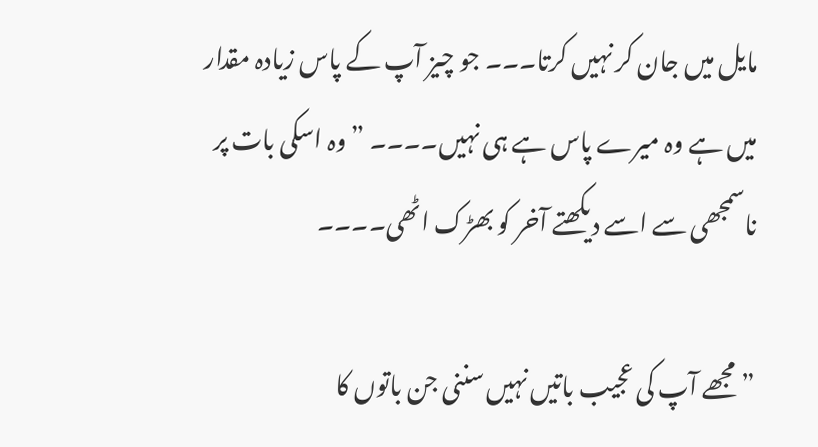مایل میں جان کر نہیں کرتا۔۔۔ جو چیز آپ کے پاس زیادہ مقدار میں ہے وہ میرے پاس ہے ہی نہیں۔۔۔۔ ” وہ اسکی بات پر ناسمجھی سے اسے دیکھتے آخر کو بھڑک اٹھی۔۔۔۔

” مجھے آپ کی عجیب باتیں نہیں سننی جن باتوں کا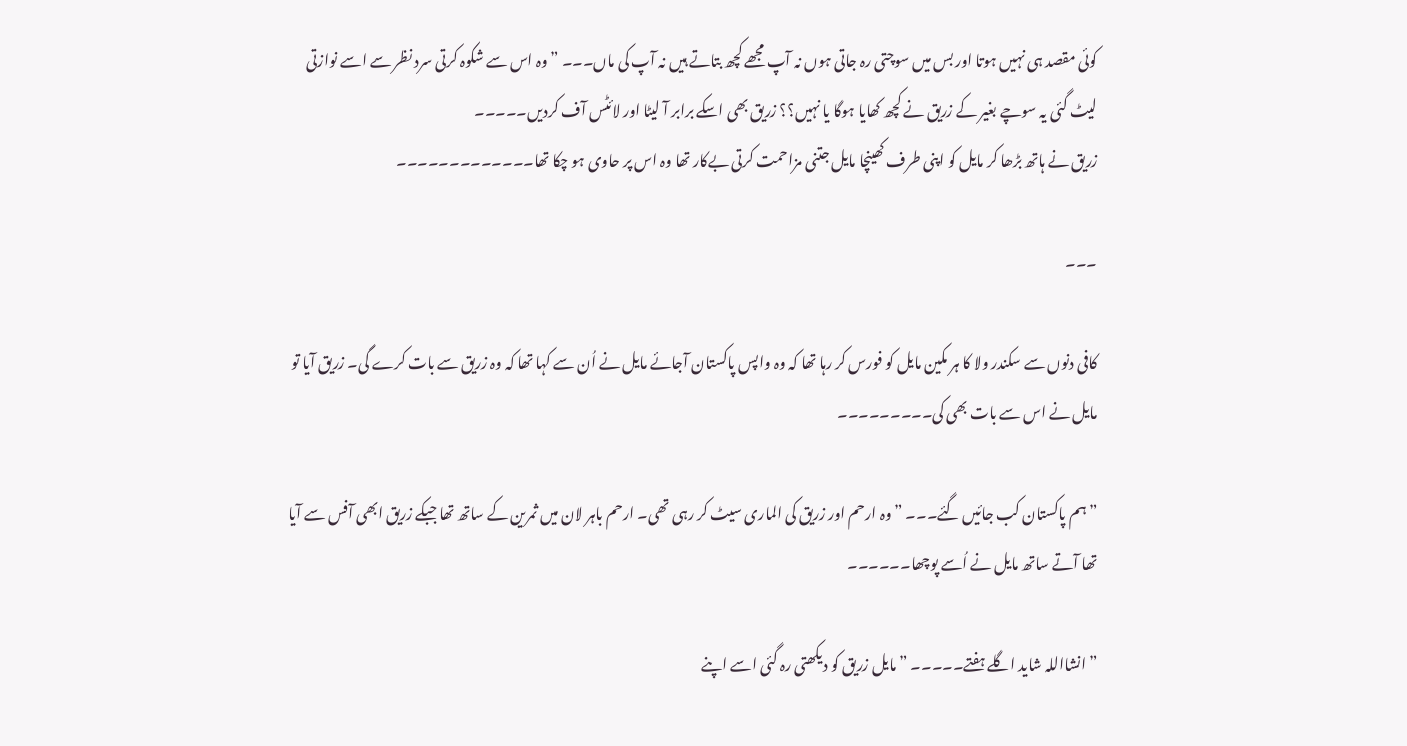کوئی مقصد ہی نہیں ہوتا اور بس میں سوچتی رہ جاتی ہوں نہ آپ مجھے کچھ بتاتے ہیں نہ آپ کی ماں۔۔۔ ” وہ اس سے شکوہ کرتی سرد نظر سے اسے نوازتی لیٹ گئی یہ سوچے بغیر کے زریق نے کچھ کھایا ہوگا یا نہیں؟؟ زریق بھی اسکے برابر آ لیٹا اور لائٹس آف کردیں۔۔۔۔۔
زریق نے ہاتھ بڑھا کر مایل کو اپنی طرف کھینچا مایل جتنی مزاحمت کرتی بےکار تھا وہ اس پر حاوی ہو چکا تھا۔۔۔۔۔۔۔۔۔۔۔۔۔

۔۔۔

کافی دنوں سے سکندر ولا کا ہر مکین مایل کو فورس کر رہا تھا کہ وہ واپس پاکستان آجائے مایل نے اُن سے کہا تھا کہ وہ زریق سے بات کرے گی۔ زریق آیا تو مایل نے اس سے بات بھی کی۔۔۔۔۔۔۔۔۔

” ہم پاکستان کب جائیں گئے۔۔۔ ” وہ ارحم اور زریق کی الماری سیٹ کر رہی تھی۔ ارحم باہر لان میں ثمرین کے ساتھ تھا جبکے زریق ابھی آفس سے آیا تھا آتے ساتھ مایل نے اُسے پوچھا۔۔۔۔۔۔

” انشااللہ شاید اگلے ہفتے۔۔۔۔۔ ” مایل زریق کو دیکھتی رہ گئی اسے اپنے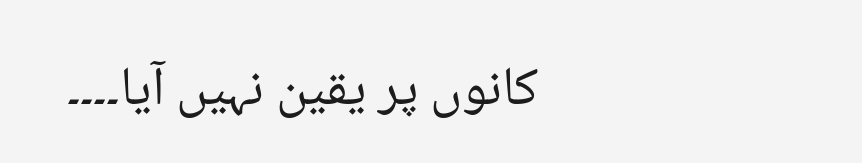کانوں پر یقین نہیں آیا۔۔۔۔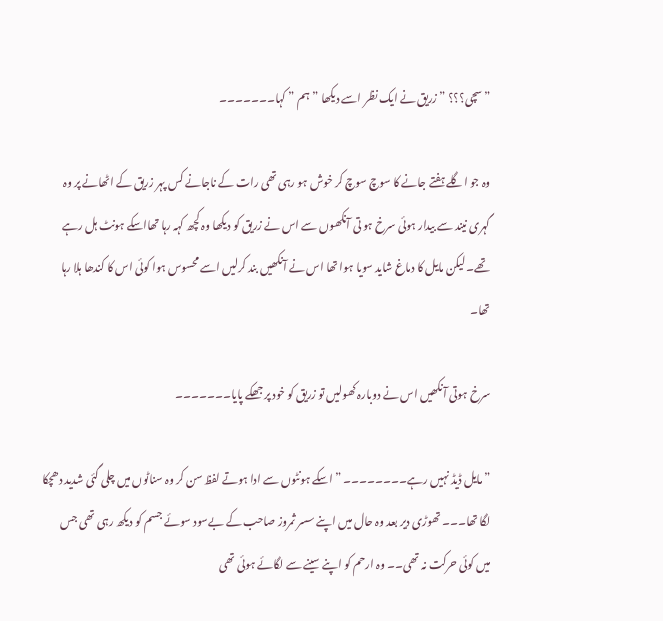” سچی؟؟؟ ” زریق نے ایک نظر اسے دیکھا ” ہم ” کہا۔۔۔۔۔۔۔

وہ جو اگلے ہفتے جانے کا سوچ سوچ کر خوش ہو رہی تھی رات کے ناجانے کس پہر زریق کے اٹھانے پر وہ گہری نیند سے بیدار ہوئی سرخ ہو تی آنکھوں سے اس نے زریق کو دیکھا وہ کچھ کہہ رہا تھااسکے ہونٹ ہل رہے تھے۔ لیکن مایل کا دماغ شاید سویا ہوا تھا اس نے آنکھیں بند کرلیں اسے محسوس ہوا کوئی اس کا کندھا ہلا رہا تھا۔

سرخ ہوتی آنکھیں اس نے دوبارہ کھولیں تو زریق کو خود پر جھکے پایا۔۔۔۔۔۔۔

” مایل ڈیڈ نہیں رہے۔۔۔۔۔۔۔۔ ” اسکے ہونٹوں سے ادا ہوتے لفظ سن کر وہ سناٹوں میں چلی گئی شدید دھچکا لگا تھا۔۔۔ تھوڑی دیر بعد وہ حال میں اپنے سسر ثمروز صاحب کے بےسود سوئے جسم کو دیکھ رہی تھی جس میں کوئی حرکت نہ تھی۔۔ وہ ارحم کو اپنے سینے سے لگائے ہوئی تھی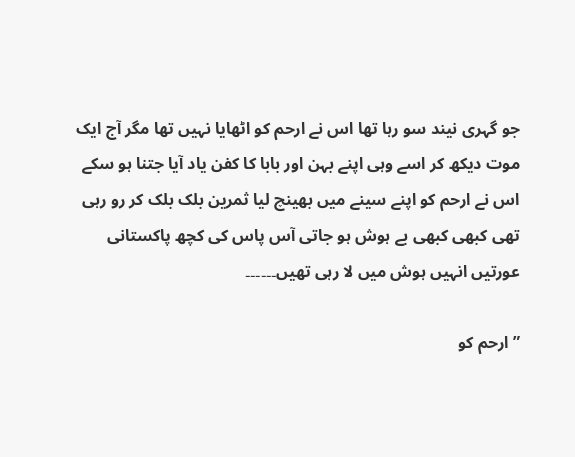جو گہری نیند سو رہا تھا اس نے ارحم کو اٹھایا نہیں تھا مگر آج ایک موت دیکھ کر اسے وہی اپنے بہن اور بابا کا کفن یاد آیا جتنا ہو سکے اس نے ارحم کو اپنے سینے میں بھینچ لیا ثمرین بلک بلک کر رو رہی تھی کبھی کبھی بے ہوش ہو جاتی آس پاس کی کچھ پاکستانی عورتیں انہیں ہوش میں لا رہی تھیں۔۔۔۔۔۔

” ارحم کو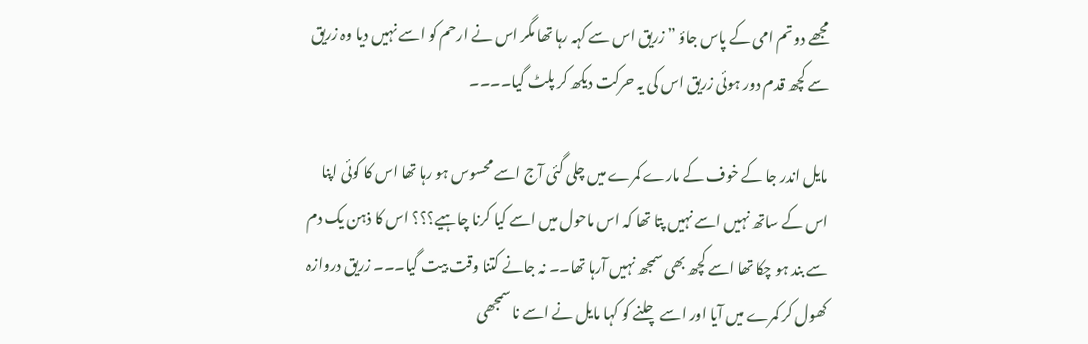مجھے دو تم امی کے پاس جاؤ ” زریق اس سے کہہ رہا تھا مگر اس نے ارحم کو اسے نہیں دیا وہ زریق سے کچھ قدم دور ہوئی زریق اس کی یہ حرکت دیکھ کر پلٹ گیا۔۔۔۔

مایل اندر جا کے خوف کے مارے کمرے میں چلی گئی آج اسے محسوس ہو رہا تھا اس کا کوئی اپنا اس کے ساتھ نہیں اسے نہیں پتا تھا کہ اس ماحول میں اسے کیا کرنا چاہیے؟؟؟ اس کا ذہن یک دم سے بند ہو چکا تھا اسے کچھ بھی سمجھ نہیں آرہا تھا۔۔ نہ جانے کتنا وقت بیت گیا۔۔۔ زریق دروازہ کھول کر کمرے میں آیا اور اسے چلنے کو کہا مایل نے اسے نا سمجھی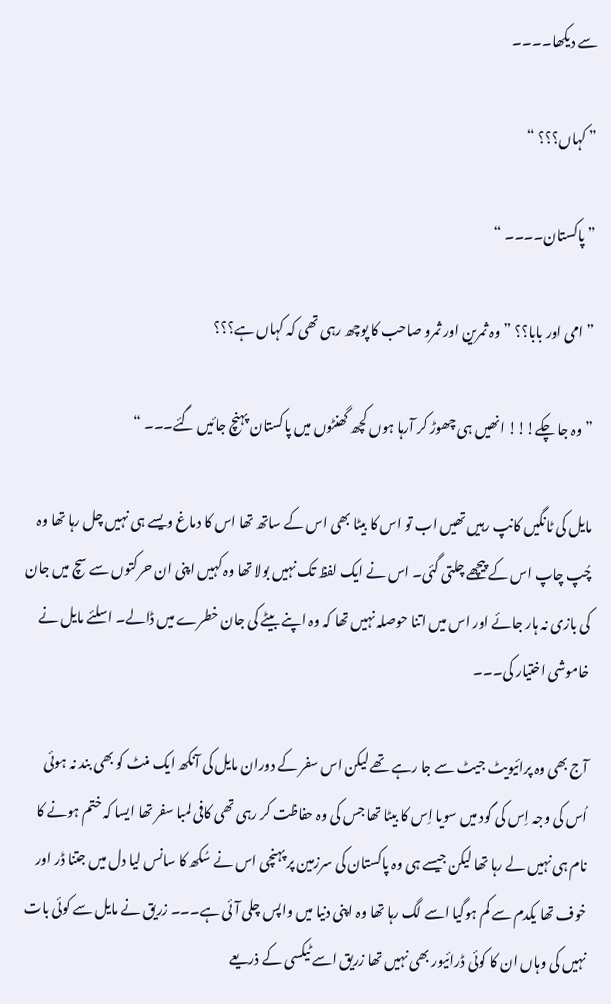سے دیکھا۔۔۔۔

” کہاں؟؟؟ “

” پاکستان۔۔۔۔ “

” امی اور بابا؟؟ ” وہ ثمرین اور ثمرو صاحب کا پوچھ رہی تھی کہ کہاں ہے؟؟؟

” وہ جا چکے!!! انھیں ہی چھوڑ کر آرہا ہوں کچھ گھنٹوں میں پاکستان پہنچ جائیں گئے۔۔۔ “

مایل کی ٹانگیں کانپ رہیں تھیں اب تو اس کا بیٹا بھی اس کے ساتھ تھا اس کا دماغ ویسے ہی نہیں چل رہا تھا وہ چُپ چاپ اس کے پیچھے چلتی گئی۔ اس نے ایک لفظ تک نہیں بولا تھا وہ کہیں اپنی ان حرکتوں سے سچ میں جان کی بازی نہ ہار جائے اور اس میں اتنا حوصلہ نہیں تھا کہ وہ اپنے بیٹے کی جان خطرے میں ڈالے۔ اسلئے مایل نے خاموشی اختیار کی۔۔۔

آج بھی وہ پرائیویٹ جیٹ سے جا رہے تھے لیکن اس سفر کے دوران مایل کی آنکھ ایک منٹ کو بھی بند نہ ہوئی اُس کی وجہ اِس کی گود میں سویا اِس کا بیٹا تھا جس کی وہ حفاظت کر رہی تھی کافی لمبا سفر تھا ایسا کہ ختم ہونے کا نام ہی نہیں لے رہا تھا لیکن جیسے ہی وہ پاکستان کی سرزمین پر پہنچی اس نے سُکھ کا سانس لیا دل میں جتنا ڈر اور خوف تھا یکدم سے کم ہوگیا اسے لگ رہا تھا وہ اپنی دنیا میں واپس چلی آئی ہے۔۔۔ زریق نے مایل سے کوئی بات نہیں کی وہاں ان کا کوئی ڈرائیور بھی نہیں تھا زریق اسے ٹیکسی کے ذریعے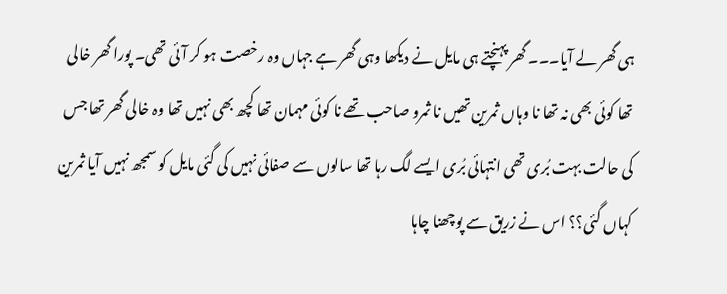ہی گھر لے آیا۔۔۔ گھر پہنچتے ہی مایل نے دیکھا وہی گھر ہے جہاں وہ رخصت ہو کر آئی تھی۔ پورا گھر خالی تھا کوئی بھی نہ تھا نا وہاں ثمرین تھیں نا ثمرو صاحب تھے نا کوئی مہمان تھا کچھ بھی نہیں تھا وہ خالی گھر تھا جس کی حالت بہت بُری تھی انتہائی بُری ایسے لگ رہا تھا سالوں سے صفائی نہیں کی گئی مایل کو سمجھ نہیں آیا ثمرین کہاں گئی؟؟ اس نے زریق سے پوچھنا چاہا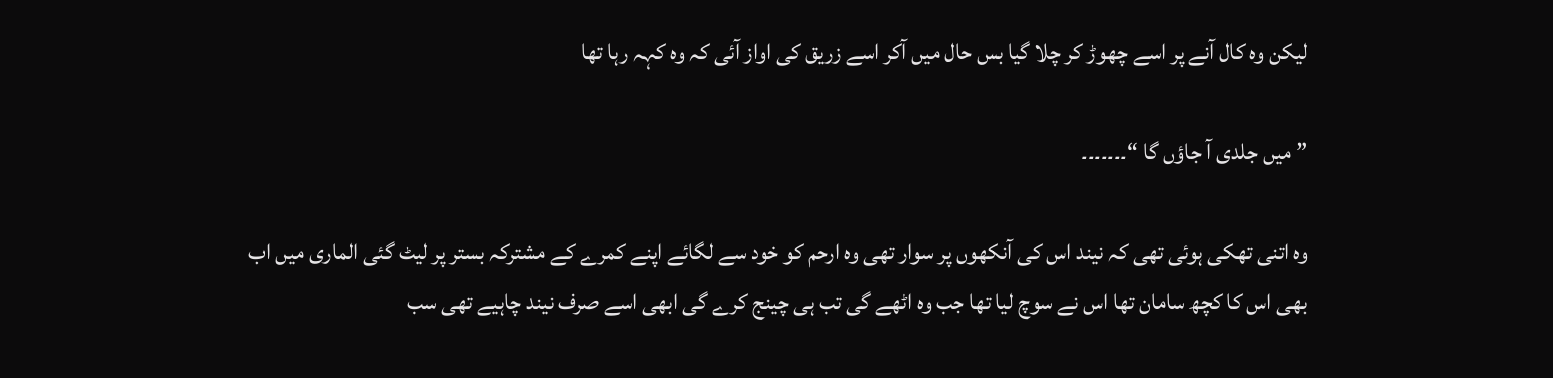لیکن وہ کال آنے پر اسے چھوڑ کر چلا گیا بس حال میں آکر اسے زریق کی اواز آئی کہ وہ کہہ رہا تھا

” میں جلدی آ جاؤں گا “۔۔۔۔۔۔۔

وہ اتنی تھکی ہوئی تھی کہ نیند اس کی آنکھوں پر سوار تھی وہ ارحم کو خود سے لگائے اپنے کمرے کے مشترکہ بستر پر لیٹ گئی الماری میں اب بھی اس کا کچھ سامان تھا اس نے سوچ لیا تھا جب وہ اٹھے گی تب ہی چینج کرے گی ابھی اسے صرف نیند چاہیے تھی سب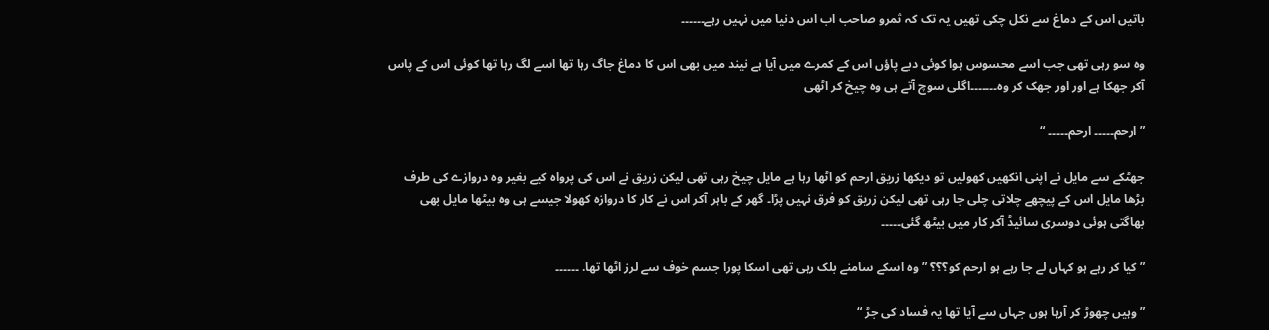باتیں اس کے دماغ سے نکل چکی تھیں یہ تک کہ ثمرو صاحب اب اس دنیا میں نہیں رہے۔۔۔۔۔۔

وہ سو رہی تھی جب اسے محسوس ہوا کوئی دبے پاؤں اس کے کمرے میں آیا ہے نیند میں بھی اس کا دماغ جاگ رہا تھا اسے لگ رہا تھا کوئی اس کے پاس آکر جھکا ہے اور اور جھک کر وہ۔۔۔۔۔۔۔اگلی سوچ آتے ہی وہ چیخ کر اٹھی

” ارحم۔۔۔۔۔ ارحم۔۔۔۔۔ “

جھٹکے سے مایل نے اپنی انکھیں کھولیں تو دیکھا زریق ارحم کو اٹھا رہا ہے مایل چیخ رہی تھی لیکن زریق نے اس کی پرواہ کیے بغیر وہ دروازے کی طرف بڑھا مایل اس کے پیچھے چلاتی چلی جا رہی تھی لیکن زریق کو فرق نہیں پڑا۔ گھر کے باہر آکر اس نے کار کا دروازہ کھولا جیسے ہی وہ بیٹھا مایل بھی بھاگتی ہوئی دوسری سائیڈ آکر کار میں بیٹھ گئی۔۔۔۔۔

” کیا کر رہے ہو کہاں لے جا رہے ہو ارحم کو؟؟؟ ” وہ اسکے سامنے بلک رہی تھی اسکا پورا جسم خوف سے لرز اٹھا تھا. ۔۔۔۔۔۔

” وہیں چھوڑ کر آرہا ہوں جہاں سے آیا تھا یہ فساد کی جڑ “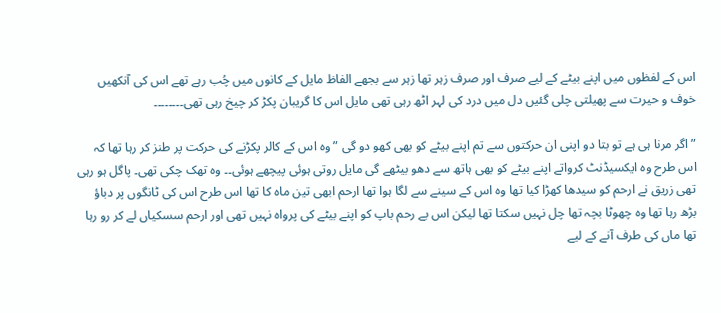اس کے لفظوں میں اپنے بیٹے کے لیے صرف اور صرف زہر تھا زہر سے بجھے الفاظ مایل کے کانوں میں چُب رہے تھے اس کی آنکھیں خوف و حیرت سے پھیلتی چلی گئیں دل میں درد کی لہر اٹھ رہی تھی مایل اس کا گریبان پکڑ کر چیخ رہی تھی۔۔۔۔۔۔۔۔

” اگر مرنا ہی ہے تو بتا دو اپنی ان حرکتوں سے تم اپنے بیٹے کو بھی کھو دو گی ” وہ اس کے کالر پکڑنے کی حرکت پر طنز کر رہا تھا کہ اس طرح وہ ایکسیڈنٹ کرواتے اپنے بیٹے کو بھی ہاتھ سے دھو بیٹھے گی مایل روتی ہوئی پیچھے ہوئی۔۔ وہ تھک چکی تھی۔ پاگل ہو رہی تھی زریق نے ارحم کو سیدھا کھڑا کیا تھا وہ اس کے سینے سے لگا ہوا تھا ارحم ابھی تین ماہ کا تھا اس طرح اس کی ٹانگوں پر دباؤ بڑھ رہا تھا وہ چھوٹا بچہ تھا چل نہیں سکتا تھا لیکن اس بے رحم باپ کو اپنے بیٹے کی پرواہ نہیں تھی اور ارحم سسکیاں لے کر رو رہا تھا ماں کی طرف آنے کے لیے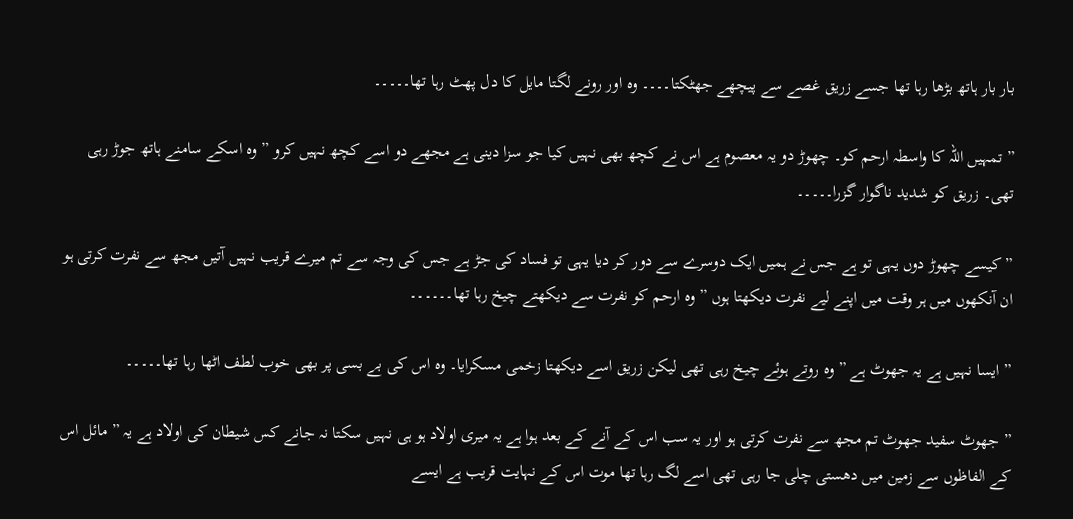بار بار ہاتھ بڑھا رہا تھا جسے زریق غصے سے پیچھے جھٹکتا۔۔۔۔ وہ اور رونے لگتا مایل کا دل پھٹ رہا تھا۔۔۔۔۔

” تمہیں اللہ کا واسطہ ارحم کو۔ چھوڑ دو یہ معصوم ہے اس نے کچھ بھی نہیں کیا جو سزا دینی ہے مجھے دو اسے کچھ نہیں کرو ” وہ اسکے سامنے ہاتھ جوڑ رہی تھی۔ زریق کو شدید ناگوار گزرا۔۔۔۔۔

” کیسے چھوڑ دوں یہی تو ہے جس نے ہمیں ایک دوسرے سے دور کر دیا یہی تو فساد کی جڑ ہے جس کی وجہ سے تم میرے قریب نہیں آتیں مجھ سے نفرت کرتی ہو ان آنکھوں میں ہر وقت میں اپنے لیے نفرت دیکھتا ہوں ” وہ ارحم کو نفرت سے دیکھتے چیخ رہا تھا۔۔۔۔۔۔

” ایسا نہیں ہے یہ جھوٹ ہے ” وہ روتے ہوئے چیخ رہی تھی لیکن زریق اسے دیکھتا زخمی مسکرایا۔ وہ اس کی بے بسی پر بھی خوب لطف اٹھا رہا تھا۔۔۔۔۔

” جھوٹ سفید جھوٹ تم مجھ سے نفرت کرتی ہو اور یہ سب اس کے آنے کے بعد ہوا ہے یہ میری اولاد ہو ہی نہیں سکتا نہ جانے کس شیطان کی اولاد ہے یہ ” مائل اس کے الفاظوں سے زمین میں دھستی چلی جا رہی تھی اسے لگ رہا تھا موت اس کے نہایت قریب ہے ایسے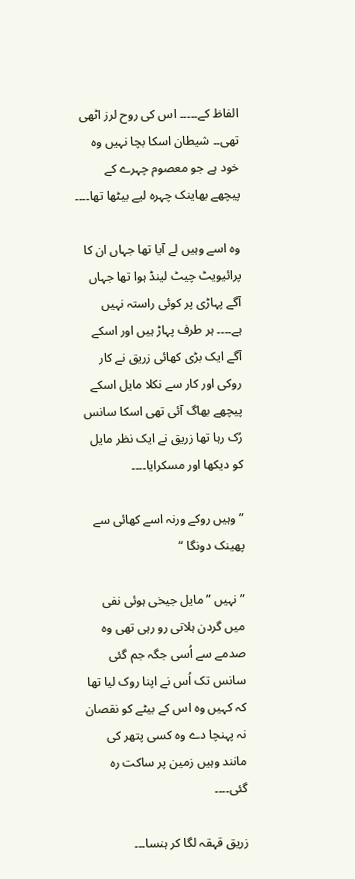الفاظ کے۔۔۔۔۔ اس کی روح لرز اٹھی تھی۔۔ شیطان اسکا بچا نہیں وہ خود ہے جو معصوم چہرے کے پیچھے بھاینک چہرہ لیے بیٹھا تھا۔۔۔۔

وہ اسے وہیں لے آیا تھا جہاں ان کا پرائیویٹ چیٹ لینڈ ہوا تھا جہاں آگے پہاڑی پر کوئی راستہ نہیں ہے۔۔۔۔ ہر طرف پہاڑ ہیں اور اسکے آگے ایک بڑی کھائی زریق نے کار روکی اور کار سے نکلا مایل اسکے پیچھے بھاگ آئی تھی اسکا سانس رُک رہا تھا زریق نے ایک نظر مایل کو دیکھا اور مسکرایا۔۔۔۔

” وہیں روکے ورنہ اسے کھائی سے پھینک دونگا “

” نہیں ” مایل جیخی ہوئی نفی میں گردن ہلاتی رو رہی تھی وہ صدمے سے اُسی جگہ جم گئی سانس تک اُس نے اپنا روک لیا تھا کہ کہیں وہ اس کے بیٹے کو نقصان نہ پہنچا دے وہ کسی پتھر کی مانند وہیں زمین پر ساکت رہ گئی۔۔۔۔

زریق قہقہ لگا کر ہنسا۔۔۔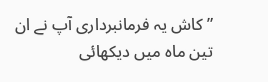” کاش یہ فرمانبرداری آپ نے ان تین ماہ میں دیکھائی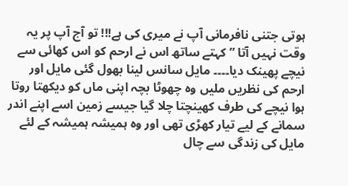ہوتی جتنی نافرمانی آپ نے میری کی ہے!!! تو آج آپ پر یہ وقت نہیں آتا ” کہتے ساتھ اس نے ارحم کو اس کھائی سے نیچے پھینک دیا۔۔۔۔ مایل سانس لینا بھول گئی مایل اور ارحم کی نظریں ملیں وہ چھوٹا بچہ اپنی ماں کو دیکھتا روتا ہوا نیچے کی طرف کھینچتا چلا گیا جیسے زمین اسے اپنے اندر سمانے کے لیے تیار کھڑی تھی اور وہ ہمیشہ ہمیشہ کے لئے مایل کی زندگی سے چال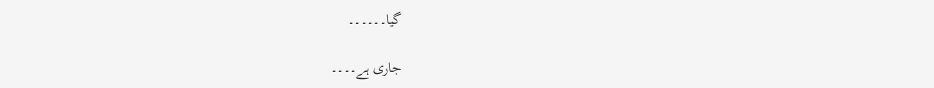گیا۔۔۔۔۔۔

جاری ہے۔۔۔۔